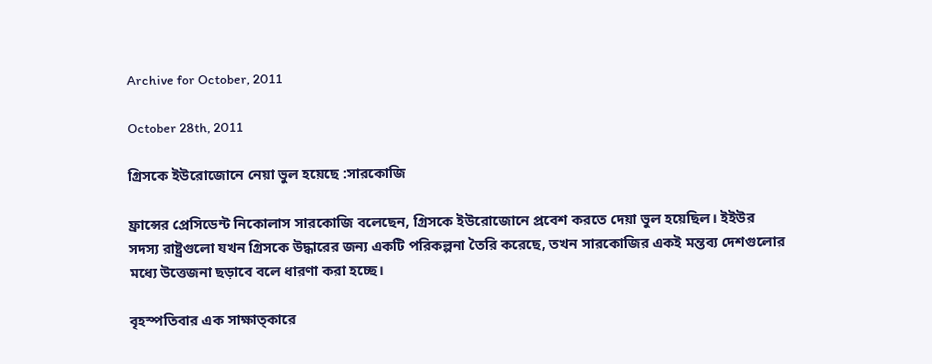Archive for October, 2011

October 28th, 2011

গ্রিসকে ইউরোজোনে নেয়া ভুল হয়েছে :সারকোজি

ফ্রান্সের প্রেসিডেন্ট নিকোলাস সারকোজি বলেছেন, গ্রিসকে ইউরোজোনে প্রবেশ করতে দেয়া ভুল হয়েছিল। ইইউর সদস্য রাষ্ট্রগুলো যখন গ্রিসকে উদ্ধারের জন্য একটি পরিকল্পনা তৈরি করেছে, তখন সারকোজির একই মন্তব্য দেশগুলোর মধ্যে উত্তেজনা ছড়াবে বলে ধারণা করা হচ্ছে।

বৃহস্পতিবার এক সাক্ষাত্কারে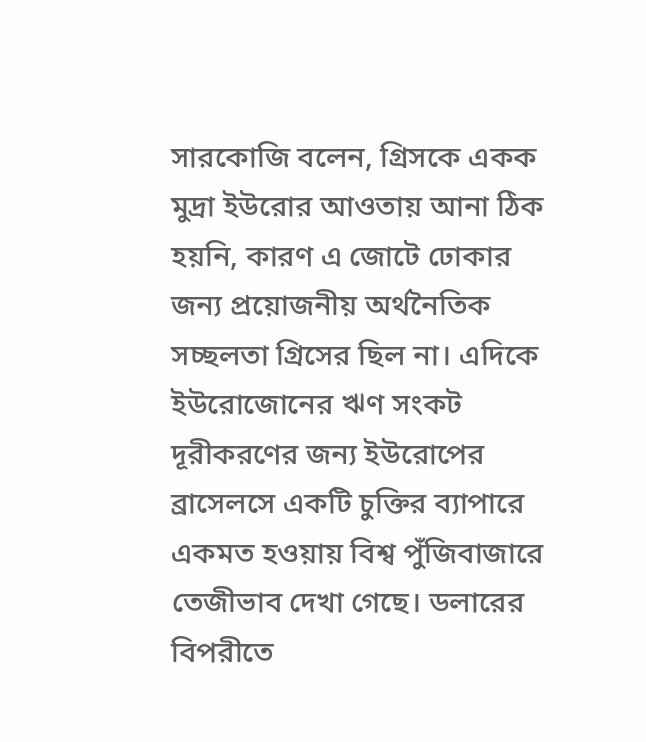সারকোজি বলেন, গ্রিসকে একক মুদ্রা ইউরোর আওতায় আনা ঠিক হয়নি, কারণ এ জোটে ঢোকার জন্য প্রয়োজনীয় অর্থনৈতিক সচ্ছলতা গ্রিসের ছিল না। এদিকে ইউরোজোনের ঋণ সংকট দূরীকরণের জন্য ইউরোপের ব্রাসেলসে একটি চুক্তির ব্যাপারে একমত হওয়ায় বিশ্ব পুঁজিবাজারে তেজীভাব দেখা গেছে। ডলারের বিপরীতে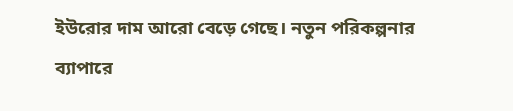ইউরোর দাম আরো বেড়ে গেছে। নতুন পরিকল্পনার ব্যাপারে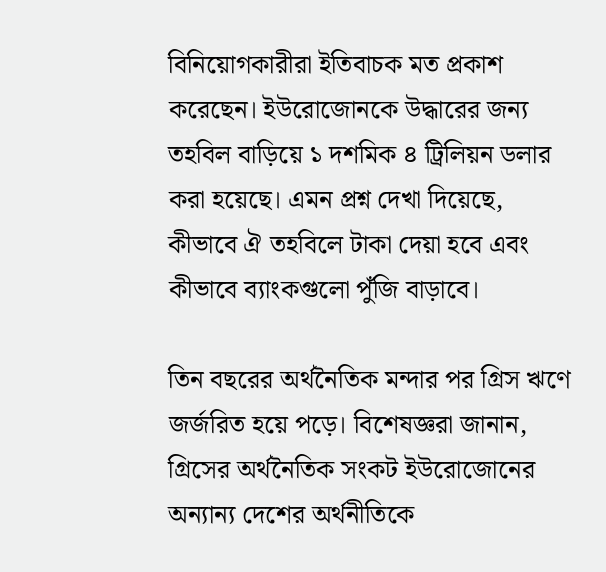বিনিয়োগকারীরা ইতিবাচক মত প্রকাশ করেছেন। ইউরোজোনকে উদ্ধারের জন্য তহবিল বাড়িয়ে ১ দশমিক ৪ ট্রিলিয়ন ডলার করা হয়েছে। এমন প্রশ্ন দেখা দিয়েছে, কীভাবে ঐ তহবিলে টাকা দেয়া হবে এবং কীভাবে ব্যাংকগুলো পুঁজি বাড়াবে।

তিন বছরের অর্থনৈতিক মন্দার পর গ্রিস ঋণে জর্জরিত হয়ে পড়ে। বিশেষজ্ঞরা জানান, গ্রিসের অর্থনৈতিক সংকট ইউরোজোনের অন্যান্য দেশের অর্থনীতিকে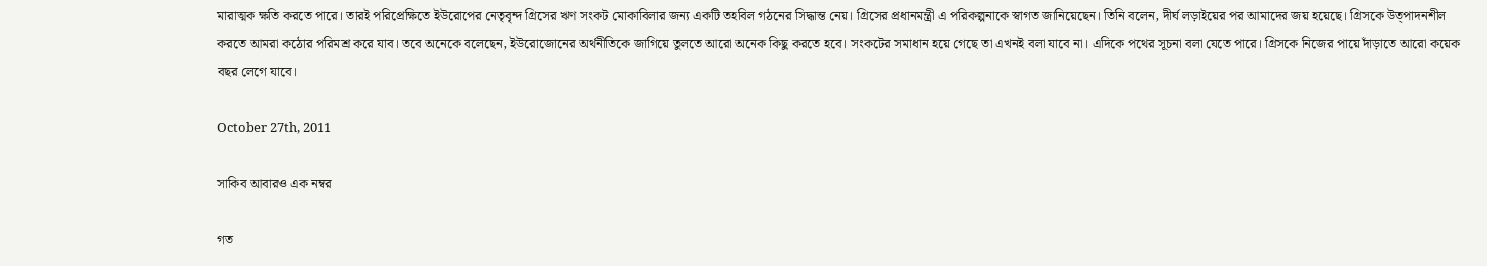মারাত্মক ক্ষতি করতে পারে। তারই পরিপ্রেক্ষিতে ইউরোপের নেতৃবৃন্দ গ্রিসের ঋণ সংকট মোকাবিলার জন্য একটি তহবিল গঠনের সিদ্ধান্ত নেয়। গ্রিসের প্রধানমন্ত্রী এ পরিকল্পনাকে স্বাগত জানিয়েছেন। তিনি বলেন, দীর্ঘ লড়াইয়ের পর আমাদের জয় হয়েছে। গ্রিসকে উত্পাদনশীল করতে আমরা কঠোর পরিমশ্র করে যাব। তবে অনেকে বলেছেন, ইউরোজোনের অর্থনীতিকে জাগিয়ে তুলতে আরো অনেক কিছু করতে হবে। সংকটের সমাধান হয়ে গেছে তা এখনই বলা যাবে না। এদিকে পথের সূচনা বলা যেতে পারে। গ্রিসকে নিজের পায়ে দাঁড়াতে আরো কয়েক বছর লেগে যাবে।

October 27th, 2011

সাকিব আবারও এক নম্বর

গত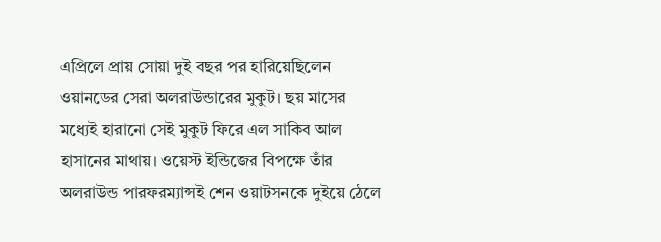এপ্রিলে প্রায় সোয়া দুই বছর পর হারিয়েছিলেন ওয়ানডের সেরা অলরাউন্ডারের মুকুট। ছয় মাসের মধ্যেই হারানো সেই মুকুট ফিরে এল সাকিব আল হাসানের মাথায়। ওয়েস্ট ইন্ডিজের বিপক্ষে তাঁর অলরাউন্ড পারফরম্যান্সই শেন ওয়াটসনকে দুইয়ে ঠেলে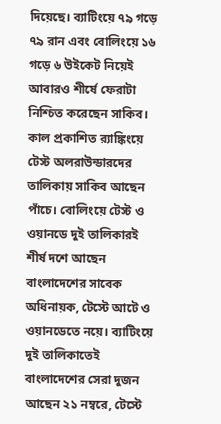দিয়েছে। ব্যাটিংয়ে ৭৯ গড়ে ৭৯ রান এবং বোলিংয়ে ১৬ গড়ে ৬ উইকেট নিয়েই আবারও শীর্ষে ফেরাটা নিশ্চিত করেছেন সাকিব।
কাল প্রকাশিত র‌্যাঙ্কিংয়ে টেস্ট অলরাউন্ডারদের তালিকায় সাকিব আছেন পাঁচে। বোলিংয়ে টেস্ট ও ওয়ানডে দুই তালিকারই শীর্ষ দশে আছেন বাংলাদেশের সাবেক অধিনায়ক, টেস্টে আটে ও ওয়ানডেতে নয়ে। ব্যাটিংয়ে দুই তালিকাতেই বাংলাদেশের সেরা দুজন আছেন ২১ নম্বরে, টেস্টে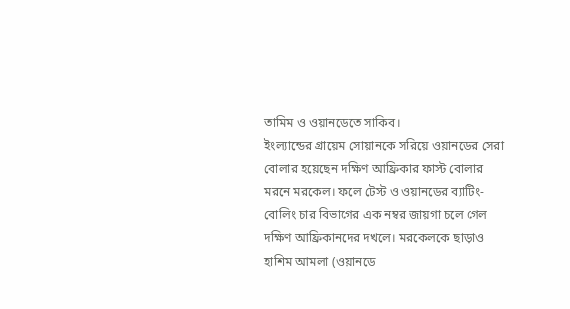তামিম ও ওয়ানডেতে সাকিব।
ইংল্যান্ডের গ্রায়েম সোয়ানকে সরিয়ে ওয়ানডের সেরা বোলার হয়েছেন দক্ষিণ আফ্রিকার ফাস্ট বোলার মরনে মরকেল। ফলে টেস্ট ও ওয়ানডের ব্যাটিং-বোলিং চার বিভাগের এক নম্বর জায়গা চলে গেল দক্ষিণ আফ্রিকানদের দখলে। মরকেলকে ছাড়াও হাশিম আমলা (ওয়ানডে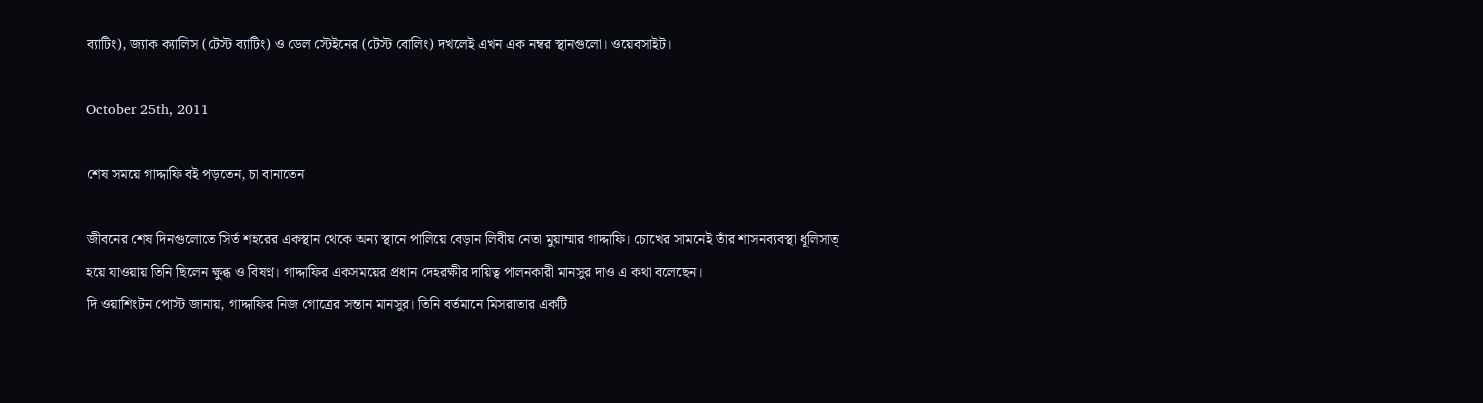ব্যাটিং), জ্যাক ক্যালিস (টেস্ট ব্যাটিং) ও ডেল স্টেইনের (টেস্ট বোলিং) দখলেই এখন এক নম্বর স্থানগুলো। ওয়েবসাইট।

October 25th, 2011

শেষ সময়ে গাদ্দাফি বই পড়তেন, চা বানাতেন

জীবনের শেষ দিনগুলোতে সির্ত শহরের একস্থান থেকে অন্য স্থানে পালিয়ে বেড়ান লিবীয় নেতা মুয়াম্মার গাদ্দাফি। চোখের সামনেই তাঁর শাসনব্যবস্থা ধূলিসাত্ হয়ে যাওয়ায় তিনি ছিলেন ক্ষুব্ধ ও বিষণ্ন। গাদ্দাফির একসময়ের প্রধান দেহরক্ষীর দায়িত্ব পালনকারী মানসুর দাও এ কথা বলেছেন।
দি ওয়াশিংটন পোস্ট জানায়, গাদ্দাফির নিজ গোত্রের সন্তান মানসুর। তিনি বর্তমানে মিসরাতার একটি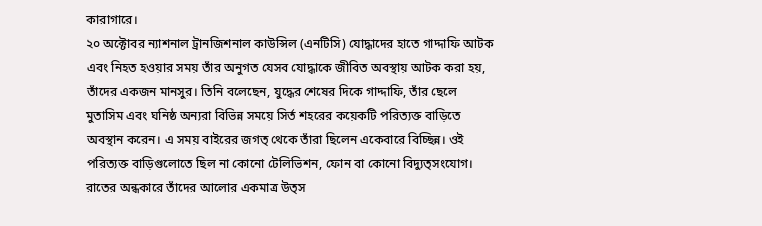কারাগারে।
২০ অক্টোবর ন্যাশনাল ট্রানজিশনাল কাউন্সিল (এনটিসি) যোদ্ধাদের হাতে গাদ্দাফি আটক এবং নিহত হওয়ার সময় তাঁর অনুগত যেসব যোদ্ধাকে জীবিত অবস্থায় আটক করা হয়, তাঁদের একজন মানসুর। তিনি বলেছেন, যুদ্ধের শেষের দিকে গাদ্দাফি, তাঁর ছেলে মুতাসিম এবং ঘনিষ্ঠ অন্যরা বিভিন্ন সময়ে সির্ত শহরের কয়েকটি পরিত্যক্ত বাড়িতে অবস্থান করেন। এ সময় বাইরের জগত্ থেকে তাঁরা ছিলেন একেবারে বিচ্ছিন্ন। ওই পরিত্যক্ত বাড়িগুলোতে ছিল না কোনো টেলিভিশন, ফোন বা কোনো বিদ্যুত্সংযোগ। রাতের অন্ধকারে তাঁদের আলোর একমাত্র উত্স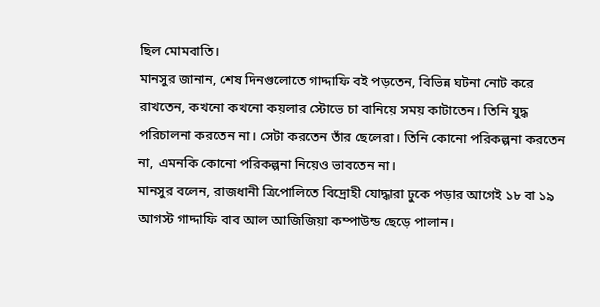ছিল মোমবাতি।
মানসুর জানান, শেষ দিনগুলোতে গাদ্দাফি বই পড়তেন, বিভিন্ন ঘটনা নোট করে রাখতেন, কখনো কখনো কয়লার স্টোভে চা বানিয়ে সময় কাটাতেন। তিনি যুদ্ধ পরিচালনা করতেন না। সেটা করতেন তাঁর ছেলেরা। তিনি কোনো পরিকল্পনা করতেন না, এমনকি কোনো পরিকল্পনা নিয়েও ভাবতেন না।
মানসুর বলেন, রাজধানী ত্রিপোলিতে বিদ্রোহী যোদ্ধারা ঢুকে পড়ার আগেই ১৮ বা ১৯ আগস্ট গাদ্দাফি বাব আল আজিজিয়া কম্পাউন্ড ছেড়ে পালান।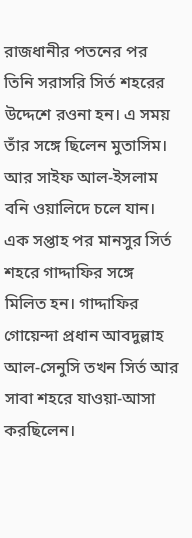রাজধানীর পতনের পর তিনি সরাসরি সির্ত শহরের উদ্দেশে রওনা হন। এ সময় তাঁর সঙ্গে ছিলেন মুতাসিম। আর সাইফ আল-ইসলাম বনি ওয়ালিদে চলে যান। এক সপ্তাহ পর মানসুর সির্ত শহরে গাদ্দাফির সঙ্গে মিলিত হন। গাদ্দাফির গোয়েন্দা প্রধান আবদুল্লাহ আল-সেনুসি তখন সির্ত আর সাবা শহরে যাওয়া-আসা করছিলেন।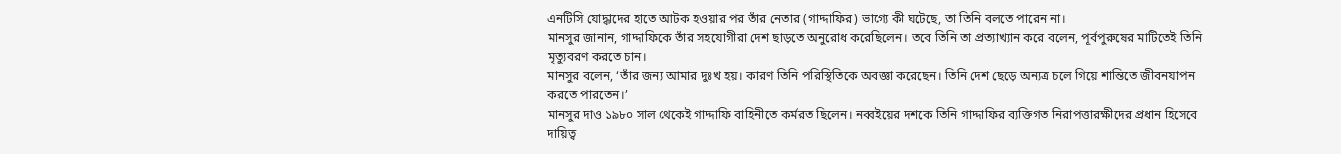এনটিসি যোদ্ধাদের হাতে আটক হওয়ার পর তাঁর নেতার (গাদ্দাফির) ভাগ্যে কী ঘটেছে, তা তিনি বলতে পারেন না।
মানসুর জানান, গাদ্দাফিকে তাঁর সহযোগীরা দেশ ছাড়তে অনুরোধ করেছিলেন। তবে তিনি তা প্রত্যাখ্যান করে বলেন, পূর্বপুরুষের মাটিতেই তিনি মৃত্যুবরণ করতে চান।
মানসুর বলেন, ‘তাঁর জন্য আমার দুঃখ হয়। কারণ তিনি পরিস্থিতিকে অবজ্ঞা করেছেন। তিনি দেশ ছেড়ে অন্যত্র চলে গিয়ে শান্তিতে জীবনযাপন করতে পারতেন।’
মানসুর দাও ১৯৮০ সাল থেকেই গাদ্দাফি বাহিনীতে কর্মরত ছিলেন। নব্বইয়ের দশকে তিনি গাদ্দাফির ব্যক্তিগত নিরাপত্তারক্ষীদের প্রধান হিসেবে দায়িত্ব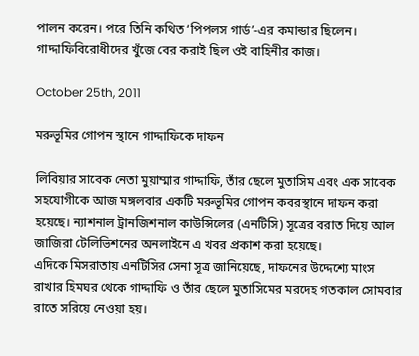পালন করেন। পরে তিনি কথিত ‘পিপলস গার্ড’-এর কমান্ডার ছিলেন। গাদ্দাফিবিরোধীদের খুঁজে বের করাই ছিল ওই বাহিনীর কাজ।

October 25th, 2011

মরুভূমির গোপন স্থানে গাদ্দাফিকে দাফন

লিবিয়ার সাবেক নেতা মুয়াম্মার গাদ্দাফি, তাঁর ছেলে মুতাসিম এবং এক সাবেক সহযোগীকে আজ মঙ্গলবার একটি মরুভূমির গোপন কবরস্থানে দাফন করা হয়েছে। ন্যাশনাল ট্রানজিশনাল কাউন্সিলের (এনটিসি) সূত্রের বরাত দিয়ে আল জাজিরা টেলিভিশনের অনলাইনে এ খবর প্রকাশ করা হয়েছে।
এদিকে মিসরাতায় এনটিসির সেনা সূত্র জানিয়েছে, দাফনের উদ্দেশ্যে মাংস রাখার হিমঘর থেকে গাদ্দাফি ও তাঁর ছেলে মুতাসিমের মরদেহ গতকাল সোমবার রাতে সরিয়ে নেওয়া হয়।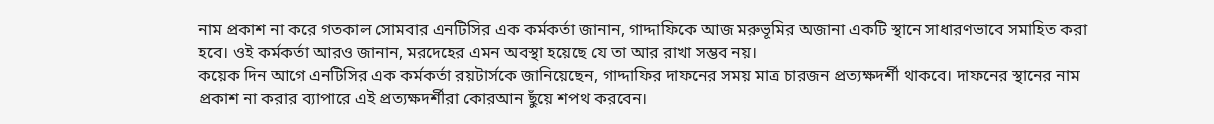নাম প্রকাশ না করে গতকাল সোমবার এনটিসির এক কর্মকর্তা জানান, গাদ্দাফিকে আজ মরুভূমির অজানা একটি স্থানে সাধারণভাবে সমাহিত করা হবে। ওই কর্মকর্তা আরও জানান, মরদেহের এমন অবস্থা হয়েছে যে তা আর রাখা সম্ভব নয়।
কয়েক দিন আগে এনটিসির এক কর্মকর্তা রয়টার্সকে জানিয়েছেন, গাদ্দাফির দাফনের সময় মাত্র চারজন প্রত্যক্ষদর্শী থাকবে। দাফনের স্থানের নাম প্রকাশ না করার ব্যাপারে এই প্রত্যক্ষদর্শীরা কোরআন ছুঁয়ে শপথ করবেন।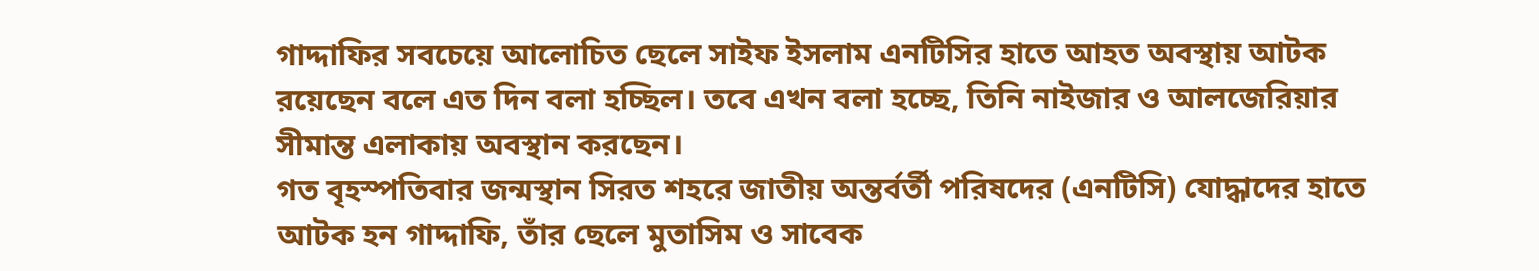গাদ্দাফির সবচেয়ে আলোচিত ছেলে সাইফ ইসলাম এনটিসির হাতে আহত অবস্থায় আটক রয়েছেন বলে এত দিন বলা হচ্ছিল। তবে এখন বলা হচ্ছে, তিনি নাইজার ও আলজেরিয়ার সীমান্ত এলাকায় অবস্থান করছেন।
গত বৃহস্পতিবার জন্মস্থান সিরত শহরে জাতীয় অন্তর্বর্তী পরিষদের (এনটিসি) যোদ্ধাদের হাতে আটক হন গাদ্দাফি, তাঁর ছেলে মুতাসিম ও সাবেক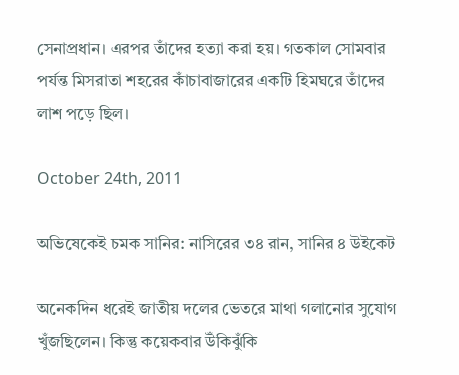সেনাপ্রধান। এরপর তাঁদের হত্যা করা হয়। গতকাল সোমবার পর্যন্ত মিসরাতা শহরের কাঁচাবাজারের একটি হিমঘরে তাঁদের লাশ পড়ে ছিল।

October 24th, 2011

অভিষেকেই চমক সানির: নাসিরের ৩৪ রান, সানির ৪ উইকেট

অনেকদিন ধরেই জাতীয় দলের ভেতরে মাথা গলানোর সুযোগ খুঁজছিলেন। কিন্তু কয়েকবার উঁকিঝুঁকি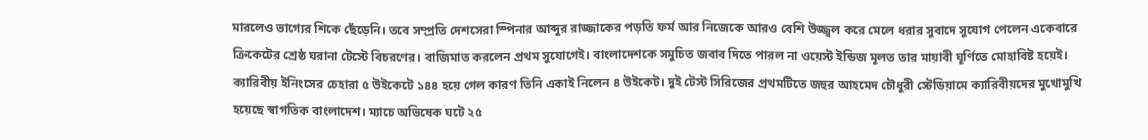মারলেও ভাগ্যের শিকে ছেঁড়েনি। তবে সম্প্রতি দেশসেরা স্পিনার আব্দুর রাজ্জাকের পড়তি ফর্ম আর নিজেকে আরও বেশি উজ্জ্বল করে মেলে ধরার সুবাদে সুযোগ পেলেন একেবারে ক্রিকেটের শ্রেষ্ঠ ঘরানা টেস্টে বিচরণের। বাজিমাত করলেন প্রথম সুযোগেই। বাংলাদেশকে সমুচিত জবাব দিতে পারল না ওয়েস্ট ইন্ডিজ মূলত তার মায়াবী ঘূর্ণিতে মোহাবিষ্ট হয়েই। ক্যারিবীয় ইনিংসের চেহারা ৫ উইকেটে ১৪৪ হয়ে গেল কারণ তিনি একাই নিলেন ৪ উইকেট। দুই টেস্ট সিরিজের প্রথমটিতে জহুর আহমেদ চৌধুরী স্টেডিয়ামে ক্যারিবীয়দের মুখোমুখি হয়েছে স্বাগতিক বাংলাদেশ। ম্যাচে অভিষেক ঘটে ২৫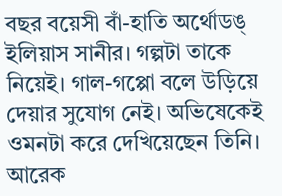বছর বয়েসী বাঁ-হাতি অর্থোডঙ্ ইলিয়াস সানীর। গল্পটা তাকে নিয়েই। গাল-গপ্পো বলে উড়িয়ে দেয়ার সুযোগ নেই। অভিষেকেই ওমনটা করে দেখিয়েছেন তিনি। আরেক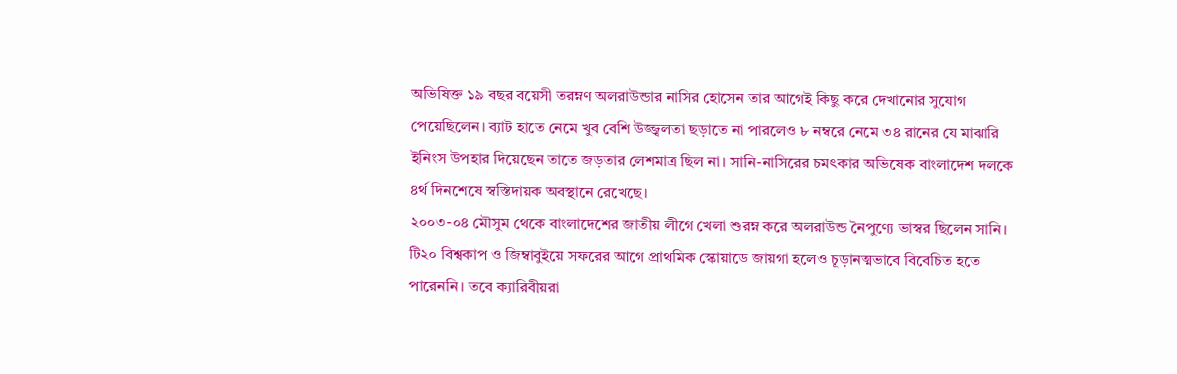অভিষিক্ত ১৯ বছর বয়েসী তরম্নণ অলরাউন্ডার নাসির হোসেন তার আগেই কিছু করে দেখানোর সুযোগ পেয়েছিলেন। ব্যাট হাতে নেমে খুব বেশি উজ্জ্বলতা ছড়াতে না পারলেও ৮ নম্বরে নেমে ৩৪ রানের যে মাঝারি ইনিংস উপহার দিয়েছেন তাতে জড়তার লেশমাত্র ছিল না। সানি-নাসিরের চমৎকার অভিষেক বাংলাদেশ দলকে ৪র্থ দিনশেষে স্বস্তিদায়ক অবস্থানে রেখেছে।
২০০৩-০৪ মৌসুম থেকে বাংলাদেশের জাতীয় লীগে খেলা শুরম্ন করে অলরাউন্ড নৈপুণ্যে ভাস্বর ছিলেন সানি। টি২০ বিশ্বকাপ ও জিম্বাবুইয়ে সফরের আগে প্রাথমিক স্কোয়াডে জায়গা হলেও চূড়ানত্মভাবে বিবেচিত হতে পারেননি। তবে ক্যারিবীয়রা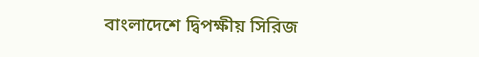বাংলাদেশে দ্বিপক্ষীয় সিরিজ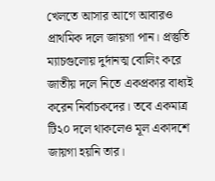খেলতে আসার আগে আবারও প্রাথমিক দলে জায়গা পান। প্রস্তুতি ম্যাচগুলোয় দুর্দানত্ম বোলিং করে জাতীয় দলে নিতে একপ্রকার বাধ্যই করেন নির্বাচকদের। তবে একমাত্র টি২০ দলে থাকলেও মূল একাদশে জায়গা হয়নি তার।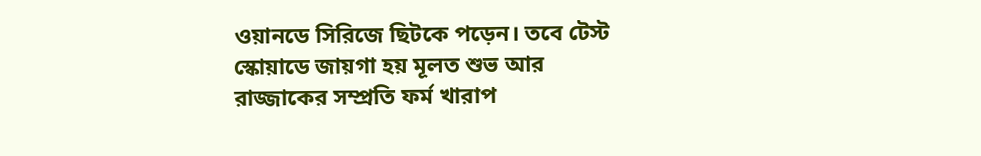ওয়ানডে সিরিজে ছিটকে পড়েন। তবে টেস্ট স্কোয়াডে জায়গা হয় মূলত শুভ আর রাজ্জাকের সম্প্রতি ফর্ম খারাপ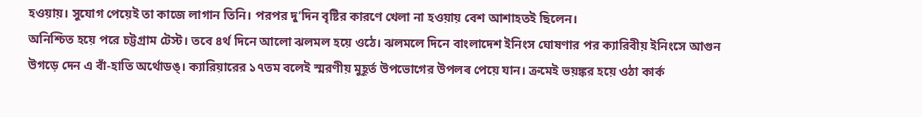হওয়ায়। সুযোগ পেয়েই তা কাজে লাগান তিনি। পরপর দু’দিন বৃষ্টির কারণে খেলা না হওয়ায় বেশ আশাহতই ছিলেন।
অনিশ্চিত হয়ে পরে চট্টগ্রাম টেস্ট। তবে ৪র্থ দিনে আলো ঝলমল হয়ে ওঠে। ঝলমলে দিনে বাংলাদেশ ইনিংস ঘোষণার পর ক্যারিবীয় ইনিংসে আগুন উগড়ে দেন এ বাঁ-হাতি অর্থোডঙ্। ক্যারিয়ারের ১৭তম বলেই স্মরণীয় মুহূর্ত উপভোগের উপলৰ পেয়ে যান। ক্রমেই ভয়ঙ্কর হয়ে ওঠা কার্ক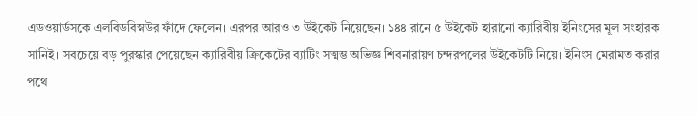এডওয়ার্ডসকে এলবিডবিস্নউর ফাঁদে ফেলেন। এরপর আরও ৩ উইকেট নিয়েছেন। ১৪৪ রানে ৫ উইকেট হারানো ক্যারিবীয় ইনিংসের মূল সংহারক সানিই। সবচেয়ে বড় পুরস্কার পেয়েছেন ক্যারিবীয় ক্রিকেটের ব্যাটিং সত্মম্ভ অভিজ্ঞ শিবনারায়ণ চন্দরপলের উইকেটটি নিয়ে। ইনিংস মেরামত করার পথে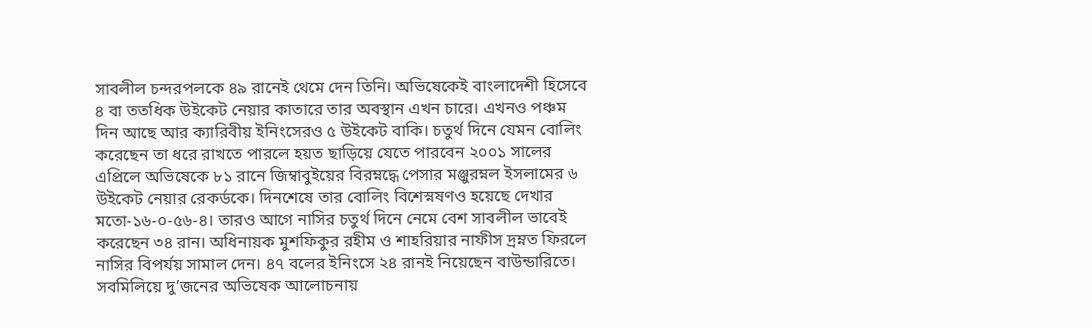সাবলীল চন্দরপলকে ৪৯ রানেই থেমে দেন তিনি। অভিষেকেই বাংলাদেশী হিসেবে ৪ বা ততধিক উইকেট নেয়ার কাতারে তার অবস্থান এখন চারে। এখনও পঞ্চম দিন আছে আর ক্যারিবীয় ইনিংসেরও ৫ উইকেট বাকি। চতুর্থ দিনে যেমন বোলিং করেছেন তা ধরে রাখতে পারলে হয়ত ছাড়িয়ে যেতে পারবেন ২০০১ সালের এপ্রিলে অভিষেকে ৮১ রানে জিম্বাবুইয়ের বিরম্নদ্ধে পেসার মঞ্জুরম্নল ইসলামের ৬ উইকেট নেয়ার রেকর্ডকে। দিনশেষে তার বোলিং বিশেস্নষণও হয়েছে দেখার মতো-১৬-০-৫৬-৪। তারও আগে নাসির চতুর্থ দিনে নেমে বেশ সাবলীল ভাবেই করেছেন ৩৪ রান। অধিনায়ক মুশফিকুর রহীম ও শাহরিয়ার নাফীস দ্রম্নত ফিরলে নাসির বিপর্যয় সামাল দেন। ৪৭ বলের ইনিংসে ২৪ রানই নিয়েছেন বাউন্ডারিতে। সবমিলিয়ে দু’জনের অভিষেক আলোচনায়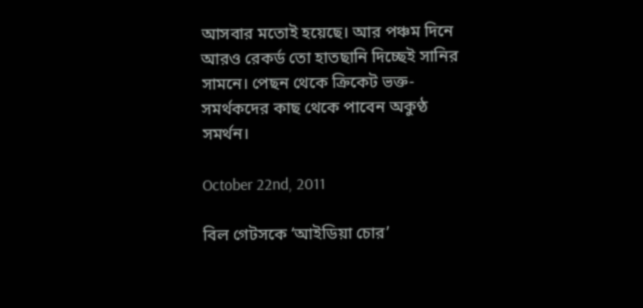আসবার মতোই হয়েছে। আর পঞ্চম দিনে আরও রেকর্ড তো হাতছানি দিচ্ছেই সানির সামনে। পেছন থেকে ক্রিকেট ভক্ত-সমর্থকদের কাছ থেকে পাবেন অকুণ্ঠ সমর্থন।

October 22nd, 2011

বিল গেটসকে ‘আইডিয়া চোর’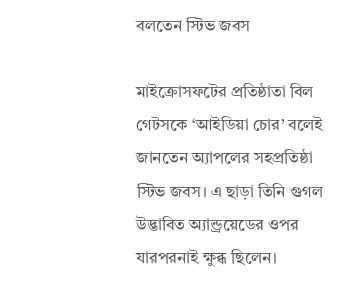বলতেন স্টিভ জবস

মাইক্রোসফটের প্রতিষ্ঠাতা বিল গেটসকে ‘আইডিয়া চোর’ বলেই জানতেন অ্যাপলের সহপ্রতিষ্ঠা স্টিভ জবস। এ ছাড়া তিনি গুগল উদ্ভাবিত অ্যান্ড্রয়েডের ওপর যারপরনাই ক্ষুব্ধ ছিলেন।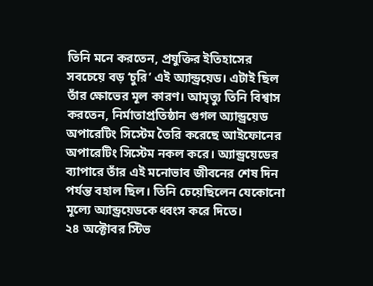তিনি মনে করতেন, প্রযুক্তির ইতিহাসের সবচেয়ে বড় ‘চুরি’ এই অ্যান্ড্রয়েড। এটাই ছিল তাঁর ক্ষোভের মূল কারণ। আমৃত্যু তিনি বিশ্বাস করতেন, নির্মাতাপ্রতিষ্ঠান গুগল অ্যান্ড্রয়েড অপারেটিং সিস্টেম তৈরি করেছে আইফোনের অপারেটিং সিস্টেম নকল করে। অ্যান্ড্রয়েডের ব্যাপারে তাঁর এই মনোভাব জীবনের শেষ দিন পর্যন্ত বহাল ছিল। তিনি চেয়েছিলেন যেকোনো মূল্যে অ্যান্ড্রয়েডকে ধ্বংস করে দিতে।
২৪ অক্টোবর স্টিভ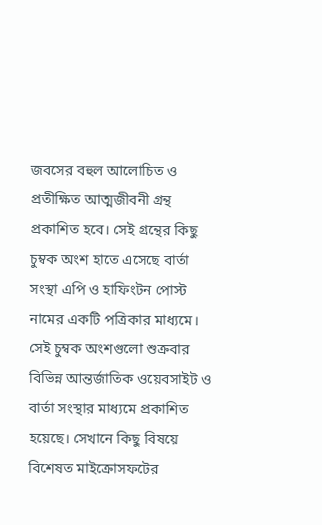জবসের বহুল আলোচিত ও প্রতীক্ষিত আত্মজীবনী গ্রন্থ প্রকাশিত হবে। সেই গ্রন্থের কিছু চুম্বক অংশ হাতে এসেছে বার্তা সংস্থা এপি ও হাফিংটন পোস্ট নামের একটি পত্রিকার মাধ্যমে। সেই চুম্বক অংশগুলো শুক্রবার বিভিন্ন আন্তর্জাতিক ওয়েবসাইট ও বার্তা সংস্থার মাধ্যমে প্রকাশিত হয়েছে। সেখানে কিছু বিষয়ে বিশেষত মাইক্রোসফটের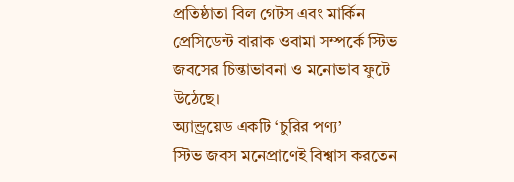প্রতিষ্ঠাতা বিল গেটস এবং মার্কিন প্রেসিডেন্ট বারাক ওবামা সম্পর্কে স্টিভ জবসের চিন্তাভাবনা ও মনোভাব ফুটে উঠেছে।
অ্যান্ড্রয়েড একটি ‘চুরির পণ্য’
স্টিভ জবস মনেপ্রাণেই বিশ্বাস করতেন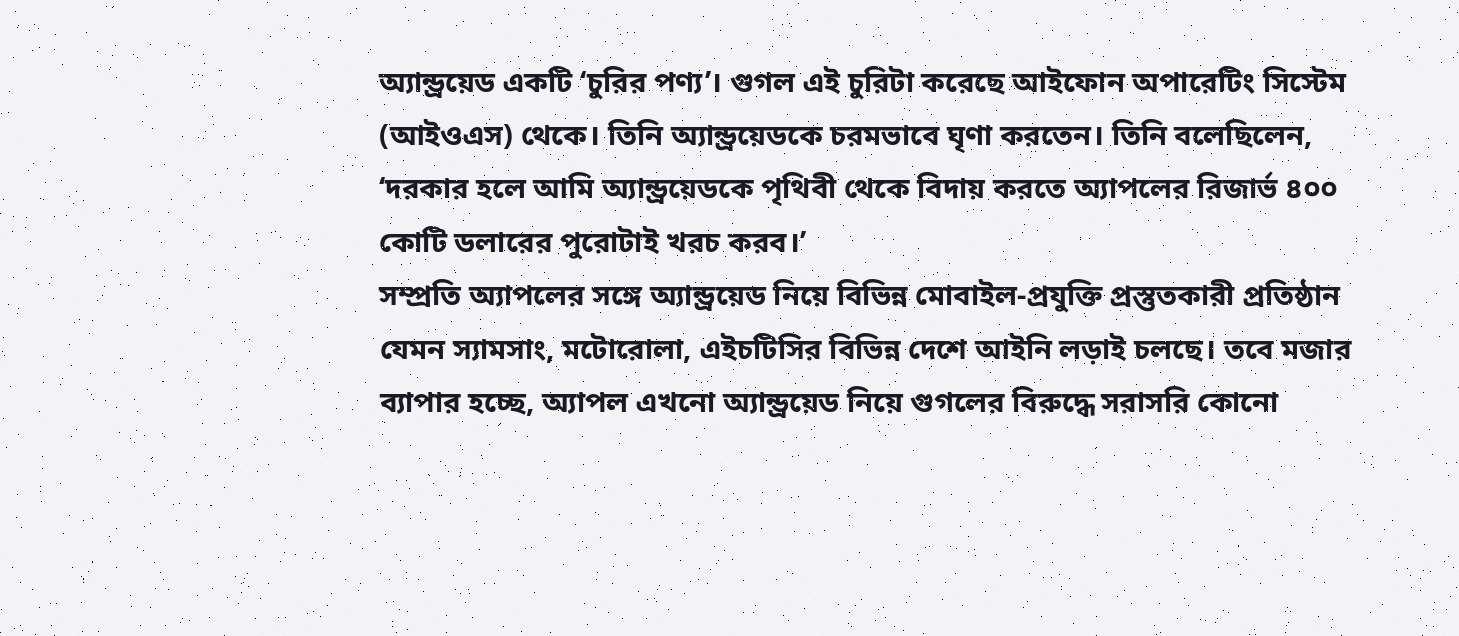অ্যান্ড্রয়েড একটি ‘চুরির পণ্য’। গুগল এই চুরিটা করেছে আইফোন অপারেটিং সিস্টেম (আইওএস) থেকে। তিনি অ্যান্ড্রয়েডকে চরমভাবে ঘৃণা করতেন। তিনি বলেছিলেন, ‘দরকার হলে আমি অ্যান্ড্রয়েডকে পৃথিবী থেকে বিদায় করতে অ্যাপলের রিজার্ভ ৪০০ কোটি ডলারের পুরোটাই খরচ করব।’
সম্প্রতি অ্যাপলের সঙ্গে অ্যান্ড্রয়েড নিয়ে বিভিন্ন মোবাইল-প্রযুক্তি প্রস্তুতকারী প্রতিষ্ঠান যেমন স্যামসাং, মটোরোলা, এইচটিসির বিভিন্ন দেশে আইনি লড়াই চলছে। তবে মজার ব্যাপার হচ্ছে, অ্যাপল এখনো অ্যান্ড্রয়েড নিয়ে গুগলের বিরুদ্ধে সরাসরি কোনো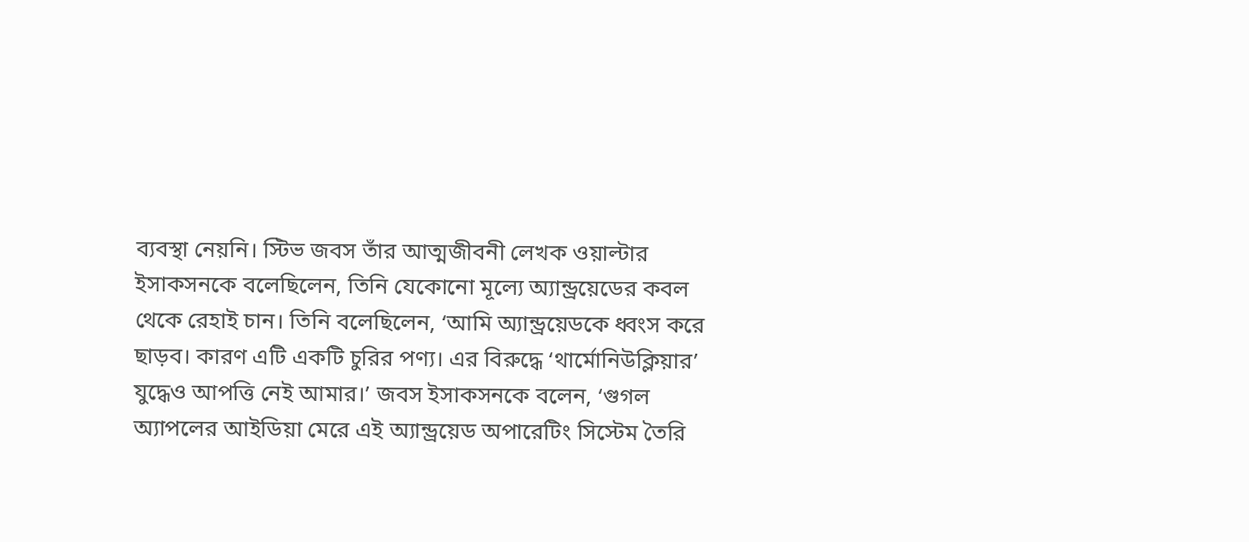ব্যবস্থা নেয়নি। স্টিভ জবস তাঁর আত্মজীবনী লেখক ওয়াল্টার ইসাকসনকে বলেছিলেন, তিনি যেকোনো মূল্যে অ্যান্ড্রয়েডের কবল থেকে রেহাই চান। তিনি বলেছিলেন, ‘আমি অ্যান্ড্রয়েডকে ধ্বংস করে ছাড়ব। কারণ এটি একটি চুরির পণ্য। এর বিরুদ্ধে ‘থার্মোনিউক্লিয়ার’ যুদ্ধেও আপত্তি নেই আমার।’ জবস ইসাকসনকে বলেন, ‘গুগল অ্যাপলের আইডিয়া মেরে এই অ্যান্ড্রয়েড অপারেটিং সিস্টেম তৈরি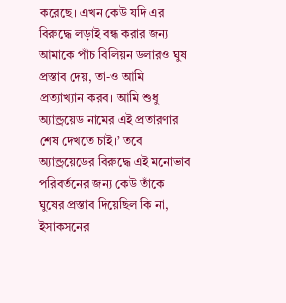করেছে। এখন কেউ যদি এর বিরুদ্ধে লড়াই বন্ধ করার জন্য আমাকে পাঁচ বিলিয়ন ডলারও ঘুষ প্রস্তাব দেয়, তা-ও আমি প্রত্যাখ্যান করব। আমি শুধু অ্যান্ড্রয়েড নামের এই প্রতারণার শেষ দেখতে চাই।’ তবে অ্যান্ড্রয়েডের বিরুদ্ধে এই মনোভাব পরিবর্তনের জন্য কেউ তাঁকে ঘুষের প্রস্তাব দিয়েছিল কি না, ইসাকসনের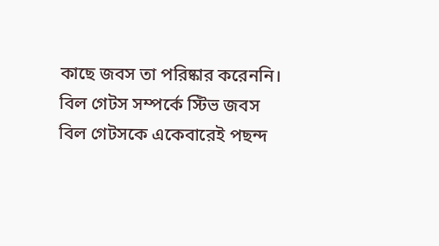কাছে জবস তা পরিষ্কার করেননি।
বিল গেটস সম্পর্কে স্টিভ জবস
বিল গেটসকে একেবারেই পছন্দ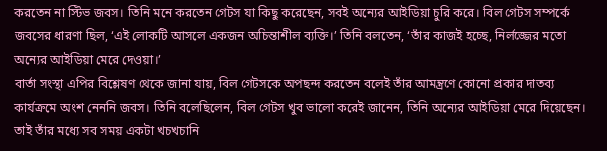করতেন না স্টিভ জবস। তিনি মনে করতেন গেটস যা কিছু করেছেন, সবই অন্যের আইডিয়া চুরি করে। বিল গেটস সম্পর্কে জবসের ধারণা ছিল, ‘এই লোকটি আসলে একজন অচিন্তাশীল ব্যক্তি।’ তিনি বলতেন, ‘তাঁর কাজই হচ্ছে, নির্লজ্জের মতো অন্যের আইডিয়া মেরে দেওয়া।’
বার্তা সংস্থা এপির বিশ্লেষণ থেকে জানা যায়, বিল গেটসকে অপছন্দ করতেন বলেই তাঁর আমন্ত্রণে কোনো প্রকার দাতব্য কার্যক্রমে অংশ নেননি জবস। তিনি বলেছিলেন, বিল গেটস খুব ভালো করেই জানেন, তিনি অন্যের আইডিয়া মেরে দিয়েছেন। তাই তাঁর মধ্যে সব সময় একটা খচখচানি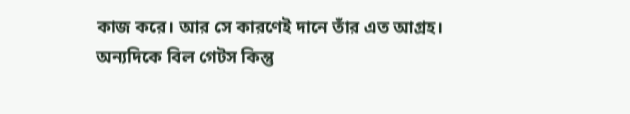কাজ করে। আর সে কারণেই দানে তাঁর এত আগ্রহ।
অন্যদিকে বিল গেটস কিন্তু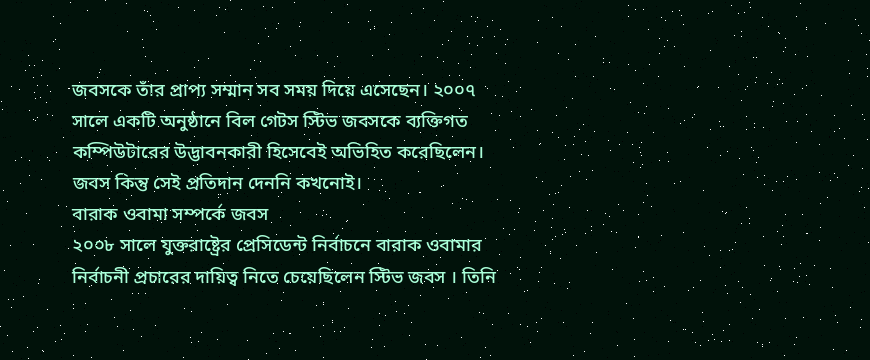জবসকে তাঁর প্রাপ্য সম্মান সব সময় দিয়ে এসেছেন। ২০০৭ সালে একটি অনুষ্ঠানে বিল গেটস স্টিভ জবসকে ব্যক্তিগত কম্পিউটারের উদ্ভাবনকারী হিসেবেই অভিহিত করেছিলেন। জবস কিন্তু সেই প্রতিদান দেননি কখনোই।
বারাক ওবামা সম্পর্কে জবস
২০০৮ সালে যুক্তরাষ্ট্রের প্রেসিডেন্ট নির্বাচনে বারাক ওবামার নির্বাচনী প্রচারের দায়িত্ব নিতে চেয়েছিলেন স্টিভ জবস । তিনি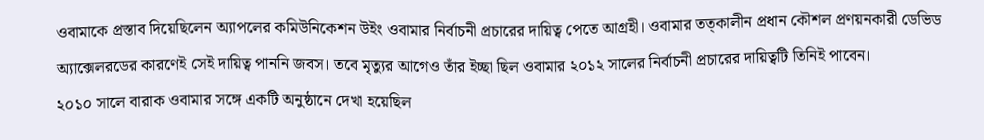ওবামাকে প্রস্তাব দিয়েছিলেন অ্যাপলের কমিউনিকেশন উইং ওবামার নির্বাচনী প্রচারের দায়িত্ব পেতে আগ্রহী। ওবামার তত্কালীন প্রধান কৌশল প্রণয়নকারী ডেভিড অ্যাক্সেলরডের কারণেই সেই দায়িত্ব পাননি জবস। তবে মৃত্যুর আগেও তাঁর ইচ্ছা ছিল ওবামার ২০১২ সালের নির্বাচনী প্রচারের দায়িত্বটি তিনিই পাবেন।
২০১০ সালে বারাক ওবামার সঙ্গে একটি অনুষ্ঠানে দেখা হয়েছিল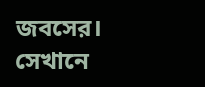জবসের। সেখানে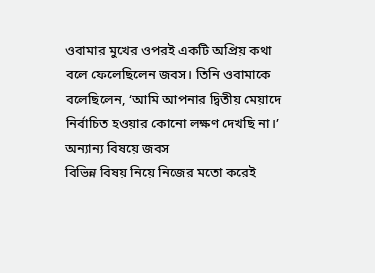ওবামার মুখের ওপরই একটি অপ্রিয় কথা বলে ফেলেছিলেন জবস। তিনি ওবামাকে বলেছিলেন, ‘আমি আপনার দ্বিতীয় মেয়াদে নির্বাচিত হওয়ার কোনো লক্ষণ দেখছি না।’
অন্যান্য বিষয়ে জবস
বিভিন্ন বিষয় নিয়ে নিজের মতো করেই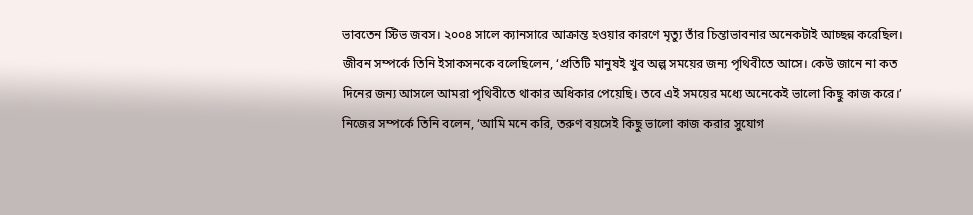ভাবতেন স্টিভ জবস। ২০০৪ সালে ক্যানসারে আক্রান্ত হওয়ার কারণে মৃত্যু তাঁর চিন্তাভাবনার অনেকটাই আচ্ছন্ন করেছিল। জীবন সম্পর্কে তিনি ইসাকসনকে বলেছিলেন, ‘প্রতিটি মানুষই খুব অল্প সময়ের জন্য পৃথিবীতে আসে। কেউ জানে না কত দিনের জন্য আসলে আমরা পৃথিবীতে থাকার অধিকার পেয়েছি। তবে এই সময়ের মধ্যে অনেকেই ভালো কিছু কাজ করে।’ নিজের সম্পর্কে তিনি বলেন, ‘আমি মনে করি, তরুণ বয়সেই কিছু ভালো কাজ করার সুযোগ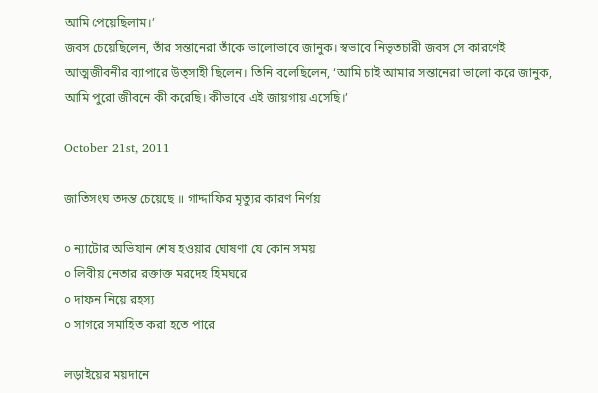আমি পেয়েছিলাম।’
জবস চেয়েছিলেন, তাঁর সন্তানেরা তাঁকে ভালোভাবে জানুক। স্বভাবে নিভৃতচারী জবস সে কারণেই আত্মজীবনীর ব্যাপারে উত্সাহী ছিলেন। তিনি বলেছিলেন, ‘আমি চাই আমার সন্তানেরা ভালো করে জানুক, আমি পুরো জীবনে কী করেছি। কীভাবে এই জায়গায় এসেছি।’

October 21st, 2011

জাতিসংঘ তদন্ত চেয়েছে ॥ গাদ্দাফির মৃত্যুর কারণ নির্ণয়

০ ন্যাটোর অভিযান শেষ হওয়ার ঘোষণা যে কোন সময়
০ লিবীয় নেতার রক্তাক্ত মরদেহ হিমঘরে
০ দাফন নিয়ে রহস্য
০ সাগরে সমাহিত করা হতে পারে

লড়াইয়ের ময়দানে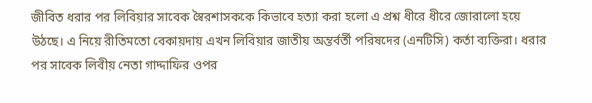জীবিত ধরার পর লিবিয়ার সাবেক স্বৈরশাসককে কিভাবে হত্যা করা হলো এ প্রশ্ন ধীরে ধীরে জোরালো হয়ে উঠছে। এ নিয়ে রীতিমতো বেকায়দায় এখন লিবিয়ার জাতীয় অন্তর্বর্তী পরিষদের (এনটিসি) কর্তা ব্যক্তিরা। ধরার পর সাবেক লিবীয় নেতা গাদ্দাফির ওপর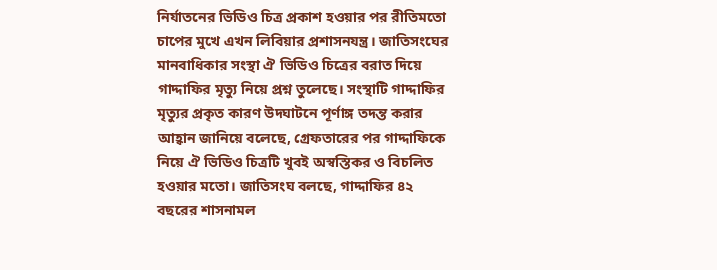নির্যাতনের ভিডিও চিত্র প্রকাশ হওয়ার পর রীতিমতো চাপের মুখে এখন লিবিয়ার প্রশাসনযন্ত্র। জাতিসংঘের মানবাধিকার সংস্থা ঐ ভিডিও চিত্রের বরাত দিয়ে গাদ্দাফির মৃত্যু নিয়ে প্রশ্ন তুলেছে। সংস্থাটি গাদ্দাফির মৃত্যুর প্রকৃত কারণ উদঘাটনে পূর্ণাঙ্গ তদন্ত করার আহ্বান জানিয়ে বলেছে, গ্রেফতারের পর গাদ্দাফিকে নিয়ে ঐ ভিডিও চিত্রটি খুবই অস্বস্তিকর ও বিচলিত হওয়ার মতো। জাতিসংঘ বলছে, গাদ্দাফির ৪২ বছরের শাসনামল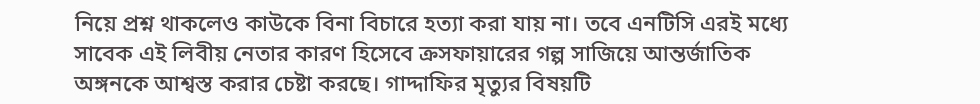নিয়ে প্রশ্ন থাকলেও কাউকে বিনা বিচারে হত্যা করা যায় না। তবে এনটিসি এরই মধ্যে সাবেক এই লিবীয় নেতার কারণ হিসেবে ক্রসফায়ারের গল্প সাজিয়ে আন্তর্জাতিক অঙ্গনকে আশ্বস্ত করার চেষ্টা করছে। গাদ্দাফির মৃত্যুর বিষয়টি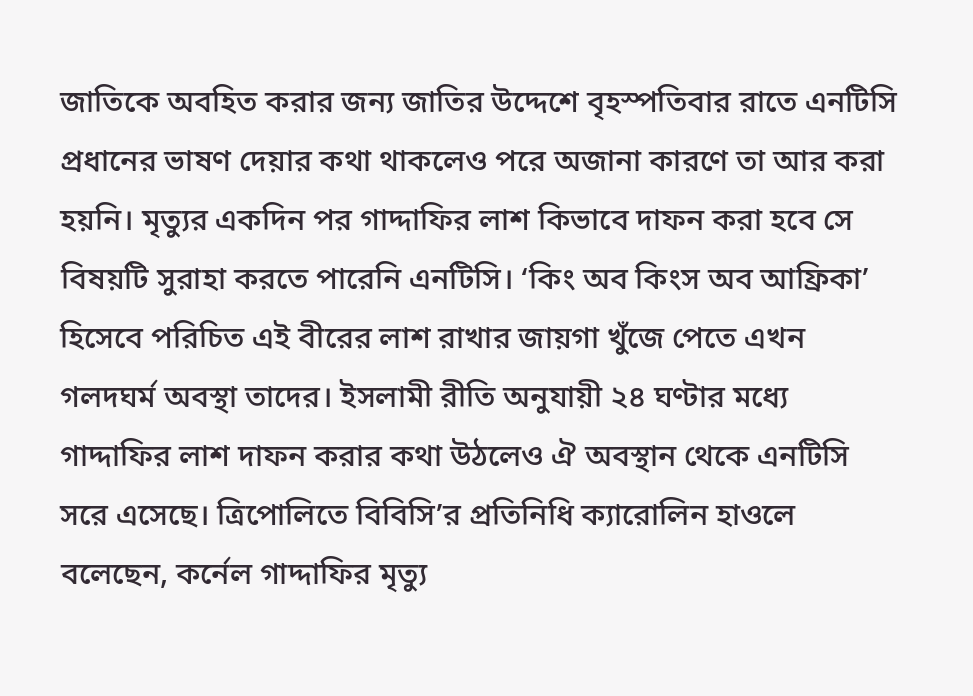জাতিকে অবহিত করার জন্য জাতির উদ্দেশে বৃহস্পতিবার রাতে এনটিসি প্রধানের ভাষণ দেয়ার কথা থাকলেও পরে অজানা কারণে তা আর করা হয়নি। মৃত্যুর একদিন পর গাদ্দাফির লাশ কিভাবে দাফন করা হবে সে বিষয়টি সুরাহা করতে পারেনি এনটিসি। ‘কিং অব কিংস অব আফ্রিকা’ হিসেবে পরিচিত এই বীরের লাশ রাখার জায়গা খুঁজে পেতে এখন গলদঘর্ম অবস্থা তাদের। ইসলামী রীতি অনুযায়ী ২৪ ঘণ্টার মধ্যে গাদ্দাফির লাশ দাফন করার কথা উঠলেও ঐ অবস্থান থেকে এনটিসি সরে এসেছে। ত্রিপোলিতে বিবিসি’র প্রতিনিধি ক্যারোলিন হাওলে বলেছেন, কর্নেল গাদ্দাফির মৃত্যু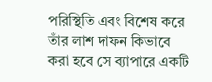পরিস্থিতি এবং বিশেষ করে তাঁর লাশ দাফন কিভাবে করা হবে সে ব্যাপারে একটি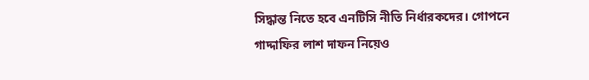সিদ্ধান্ত নিতে হবে এনটিসি নীতি নির্ধারকদের। গোপনে গাদ্দাফির লাশ দাফন নিয়েও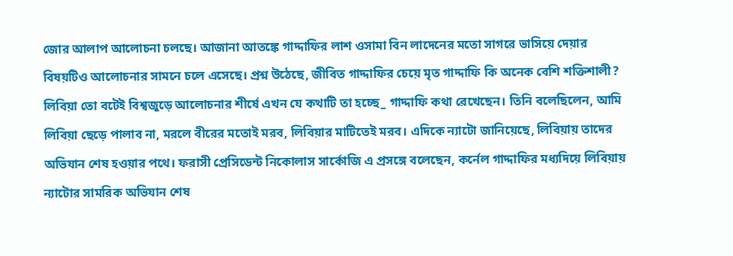জোর আলাপ আলোচনা চলছে। আজানা আতঙ্কে গাদ্দাফির লাশ ওসামা বিন লাদেনের মতো সাগরে ভাসিয়ে দেয়ার বিষয়টিও আলোচনার সামনে চলে এসেছে। প্রশ্ন উঠেছে, জীবিত গাদ্দাফির চেয়ে মৃত গাদ্দাফি কি অনেক বেশি শক্তিশালী? লিবিয়া তো বটেই বিশ্বজুড়ে আলোচনার শীর্ষে এখন যে কথাটি তা হচ্ছে_ গাদ্দাফি কথা রেখেছেন। তিনি বলেছিলেন, আমি লিবিয়া ছেড়ে পালাব না, মরলে বীরের মতোই মরব, লিবিয়ার মাটিতেই মরব। এদিকে ন্যাটো জানিয়েছে, লিবিয়ায় তাদের অভিযান শেষ হওয়ার পথে। ফরাসী প্রেসিডেন্ট নিকোলাস সার্কোজি এ প্রসঙ্গে বলেছেন, কর্নেল গাদ্দাফির মধ্যদিয়ে লিবিয়ায় ন্যাটোর সামরিক অভিযান শেষ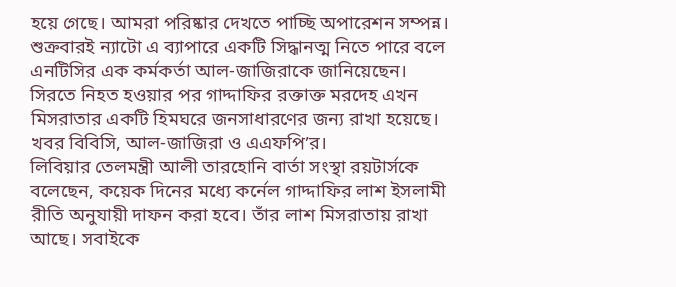হয়ে গেছে। আমরা পরিষ্কার দেখতে পাচ্ছি অপারেশন সম্পন্ন। শুক্রবারই ন্যাটো এ ব্যাপারে একটি সিদ্ধানত্ম নিতে পারে বলে এনটিসির এক কর্মকর্তা আল-জাজিরাকে জানিয়েছেন। সিরতে নিহত হওয়ার পর গাদ্দাফির রক্তাক্ত মরদেহ এখন মিসরাতার একটি হিমঘরে জনসাধারণের জন্য রাখা হয়েছে। খবর বিবিসি, আল-জাজিরা ও এএফপি’র।
লিবিয়ার তেলমন্ত্রী আলী তারহোনি বার্তা সংস্থা রয়টার্সকে বলেছেন, কয়েক দিনের মধ্যে কর্নেল গাদ্দাফির লাশ ইসলামী রীতি অনুযায়ী দাফন করা হবে। তাঁর লাশ মিসরাতায় রাখা আছে। সবাইকে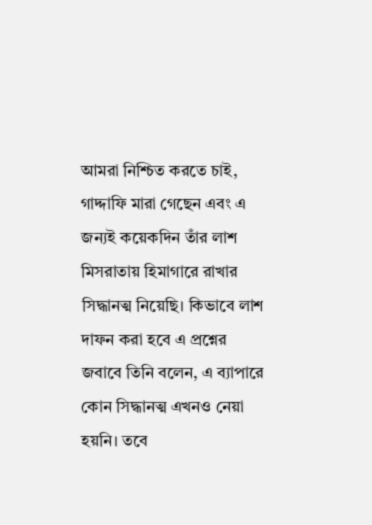আমরা নিশ্চিত করতে চাই, গাদ্দাফি মারা গেছেন এবং এ জন্যই কয়েকদিন তাঁর লাশ মিসরাতায় হিমাগারে রাখার সিদ্ধানত্ম নিয়েছি। কিভাবে লাশ দাফন করা হবে এ প্রশ্নের জবাবে তিনি বলেন, এ ব্যাপারে কোন সিদ্ধানত্ম এখনও নেয়া হয়নি। তবে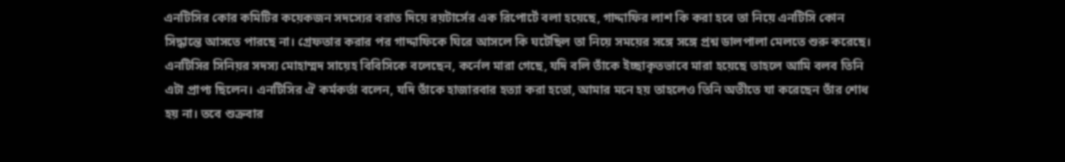এনটিসির কোর কমিটির কয়েকজন সদস্যের বরাত দিয়ে রয়টার্সের এক রিপোর্টে বলা হয়েছে, গাদ্দাফির লাশ কি করা হবে তা নিয়ে এনটিসি কোন সিদ্ধান্তে আসতে পারছে না। গ্রেফতার করার পর গাদ্দাফিকে ঘিরে আসলে কি ঘটেছিল তা নিয়ে সময়ের সঙ্গে সঙ্গে প্রশ্ন ডালপালা মেলতে শুরু করেছে। এনটিসির সিনিয়র সদস্য মোহাম্মদ সায়েহ বিবিসিকে বলেছেন, কর্নেল মারা গেছে, যদি বলি তাঁকে ইচ্ছাকৃতভাবে মারা হয়েছে তাহলে আমি বলব তিনি এটা প্রাপ্য ছিলেন। এনটিসির ঐ কর্মকর্তা বলেন, যদি তাঁকে হাজারবার হত্যা করা হতো, আমার মনে হয় তাহলেও তিনি অতীতে যা করেছেন তাঁর শোধ হয় না। তবে শুক্রবার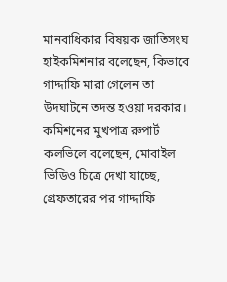মানবাধিকার বিষয়ক জাতিসংঘ হাইকমিশনার বলেছেন, কিভাবে গাদ্দাফি মারা গেলেন তা উদঘাটনে তদন্ত হওয়া দরকার। কমিশনের মুখপাত্র রুপার্ট কলভিলে বলেছেন, মোবাইল ভিডিও চিত্রে দেখা যাচ্ছে, গ্রেফতারের পর গাদ্দাফি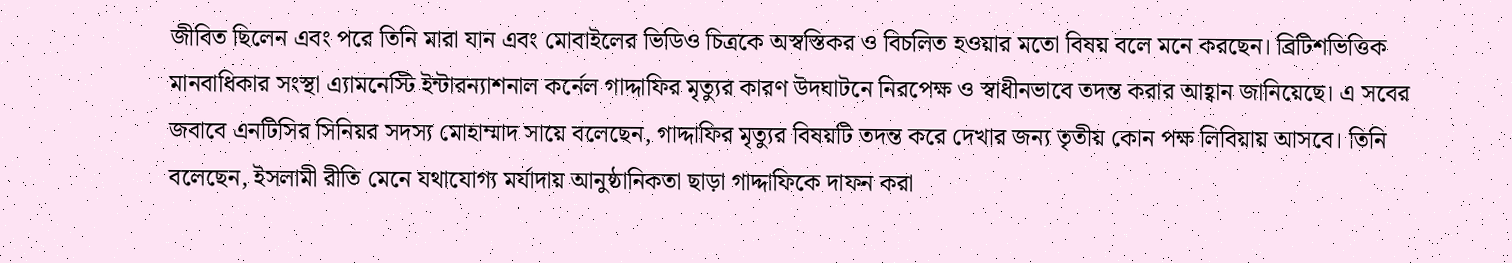জীবিত ছিলেন এবং পরে তিনি মারা যান এবং মোবাইলের ভিডিও চিত্রকে অস্বস্তিকর ও বিচলিত হওয়ার মতো বিষয় বলে মনে করছেন। ব্রিটিশভিত্তিক মানবাধিকার সংস্থা এ্যামনেস্টি ইন্টারন্যাশনাল কর্নেল গাদ্দাফির মৃত্যুর কারণ উদঘাটনে নিরপেক্ষ ও স্বাধীনভাবে তদন্ত করার আহ্বান জানিয়েছে। এ সবের জবাবে এনটিসির সিনিয়র সদস্য মোহাম্মাদ সায়ে বলেছেন, গাদ্দাফির মৃত্যুর বিষয়টি তদন্ত করে দেখার জন্য তৃতীয় কোন পক্ষ লিবিয়ায় আসবে। তিনি বলেছেন, ইসলামী রীতি মেনে যথাযোগ্য মর্যাদায় আনুষ্ঠানিকতা ছাড়া গাদ্দাফিকে দাফন করা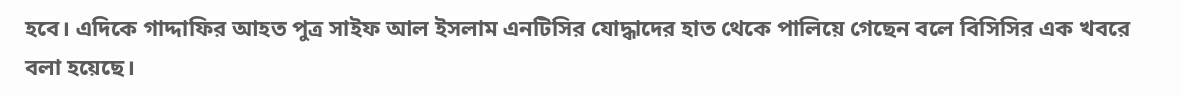হবে। এদিকে গাদ্দাফির আহত পুত্র সাইফ আল ইসলাম এনটিসির যোদ্ধাদের হাত থেকে পালিয়ে গেছেন বলে বিসিসির এক খবরে বলা হয়েছে।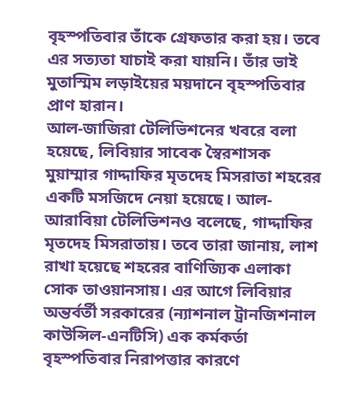বৃহস্পতিবার তাঁকে গ্রেফতার করা হয়। তবে এর সত্যতা যাচাই করা যায়নি। তাঁর ভাই মুতাস্মিম লড়াইয়ের ময়দানে বৃহস্পতিবার প্রাণ হারান।
আল-জাজিরা টেলিভিশনের খবরে বলা হয়েছে, লিবিয়ার সাবেক স্বৈরশাসক মুয়াম্মার গাদ্দাফির মৃতদেহ মিসরাতা শহরের একটি মসজিদে নেয়া হয়েছে। আল-আরাবিয়া টেলিভিশনও বলেছে, গাদ্দাফির মৃতদেহ মিসরাতায়। তবে তারা জানায়, লাশ রাখা হয়েছে শহরের বাণিজ্যিক এলাকা সোক তাওয়ানসায়। এর আগে লিবিয়ার অন্তর্বর্তী সরকারের (ন্যাশনাল ট্রানজিশনাল কাউন্সিল-এনটিসি) এক কর্মকর্তা বৃহস্পতিবার নিরাপত্তার কারণে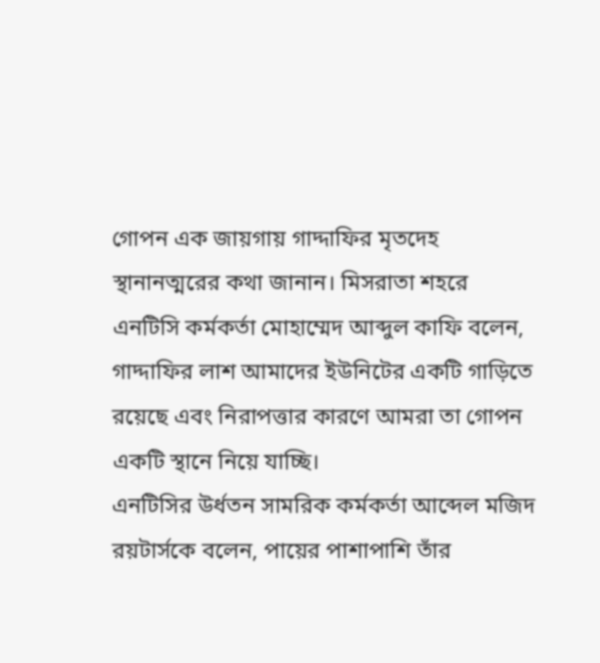গোপন এক জায়গায় গাদ্দাফির মৃতদেহ স্থানানত্মরের কথা জানান। মিসরাতা শহরে এনটিসি কর্মকর্তা মোহাম্মেদ আব্দুল কাফি বলেন, গাদ্দাফির লাশ আমাদের ইউনিটের একটি গাড়িতে রয়েছে এবং নিরাপত্তার কারণে আমরা তা গোপন একটি স্থানে নিয়ে যাচ্ছি।
এনটিসির উর্ধতন সামরিক কর্মকর্তা আব্দেল মজিদ রয়টার্সকে বলেন, পায়ের পাশাপাশি তাঁর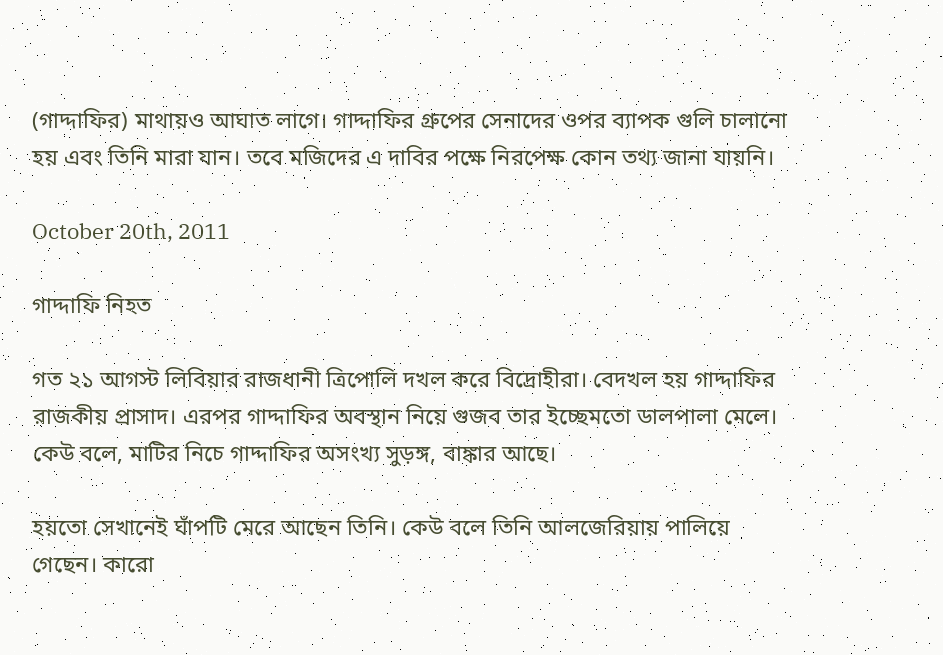(গাদ্দাফির) মাথায়ও আঘাত লাগে। গাদ্দাফির গ্রুপের সেনাদের ওপর ব্যাপক গুলি চালানো হয় এবং তিনি মারা যান। তবে মজিদের এ দাবির পক্ষে নিরপেক্ষ কোন তথ্য জানা যায়নি।

October 20th, 2011

গাদ্দাফি নিহত

গত ২১ আগস্ট লিবিয়ার রাজধানী ত্রিপোলি দখল করে বিদ্রোহীরা। বেদখল হয় গাদ্দাফির রাজকীয় প্রাসাদ। এরপর গাদ্দাফির অবস্থান নিয়ে গুজব তার ইচ্ছেমতো ডালপালা মেলে। কেউ বলে, মাটির নিচে গাদ্দাফির অসংখ্য সুড়ঙ্গ, বাঙ্কার আছে।

হয়তো সেখানেই ঘাঁপটি মেরে আছেন তিনি। কেউ বলে তিনি আলজেরিয়ায় পালিয়ে গেছেন। কারো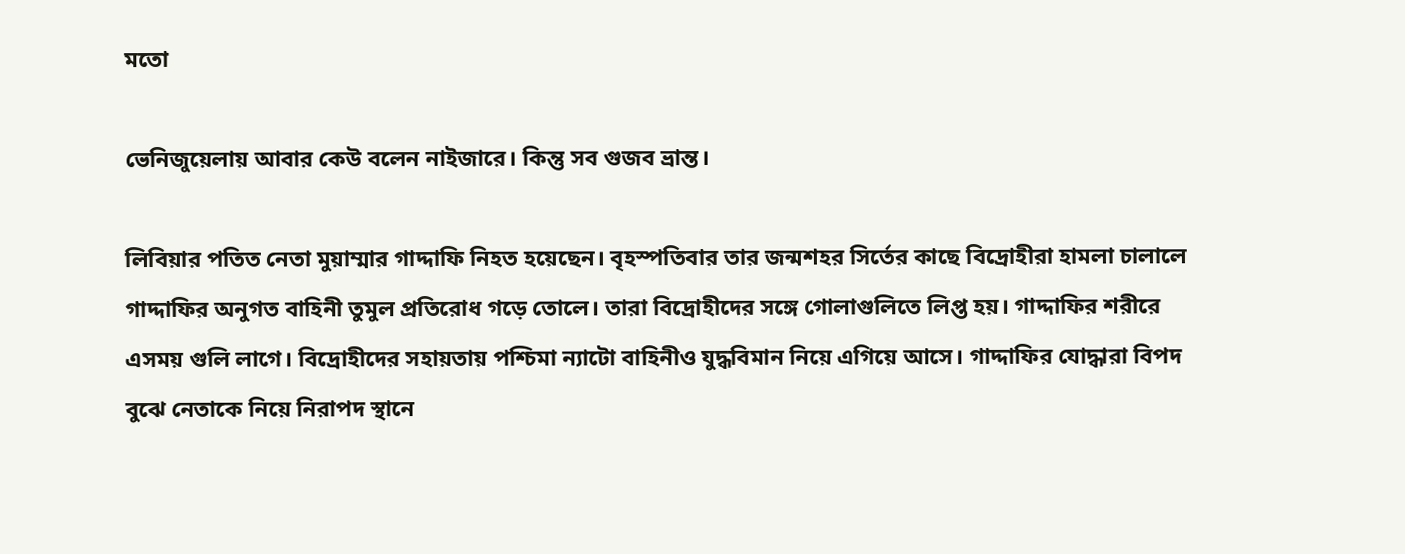মতো

ভেনিজুয়েলায় আবার কেউ বলেন নাইজারে। কিন্তু সব গুজব ভ্রান্ত।

লিবিয়ার পতিত নেতা মুয়াম্মার গাদ্দাফি নিহত হয়েছেন। বৃহস্পতিবার তার জন্মশহর সির্তের কাছে বিদ্রোহীরা হামলা চালালে গাদ্দাফির অনুগত বাহিনী তুমুল প্রতিরোধ গড়ে তোলে। তারা বিদ্রোহীদের সঙ্গে গোলাগুলিতে লিপ্ত হয়। গাদ্দাফির শরীরে এসময় গুলি লাগে। বিদ্রোহীদের সহায়তায় পশ্চিমা ন্যাটো বাহিনীও যুদ্ধবিমান নিয়ে এগিয়ে আসে। গাদ্দাফির যোদ্ধারা বিপদ বুঝে নেতাকে নিয়ে নিরাপদ স্থানে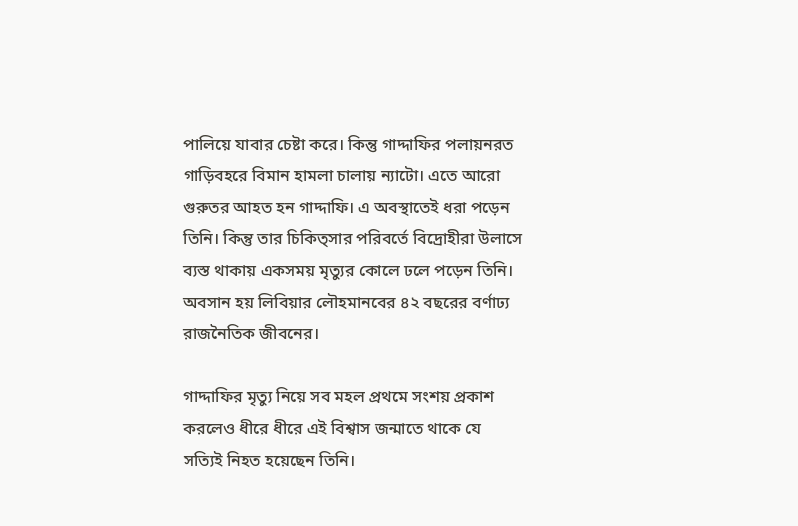পালিয়ে যাবার চেষ্টা করে। কিন্তু গাদ্দাফির পলায়নরত গাড়িবহরে বিমান হামলা চালায় ন্যাটো। এতে আরো গুরুতর আহত হন গাদ্দাফি। এ অবস্থাতেই ধরা পড়েন তিনি। কিন্তু তার চিকিত্সার পরিবর্তে বিদ্রোহীরা উলাসে ব্যস্ত থাকায় একসময় মৃত্যুর কোলে ঢলে পড়েন তিনি। অবসান হয় লিবিয়ার লৌহমানবের ৪২ বছরের বর্ণাঢ্য রাজনৈতিক জীবনের।

গাদ্দাফির মৃত্যু নিয়ে সব মহল প্রথমে সংশয় প্রকাশ করলেও ধীরে ধীরে এই বিশ্বাস জন্মাতে থাকে যে সত্যিই নিহত হয়েছেন তিনি।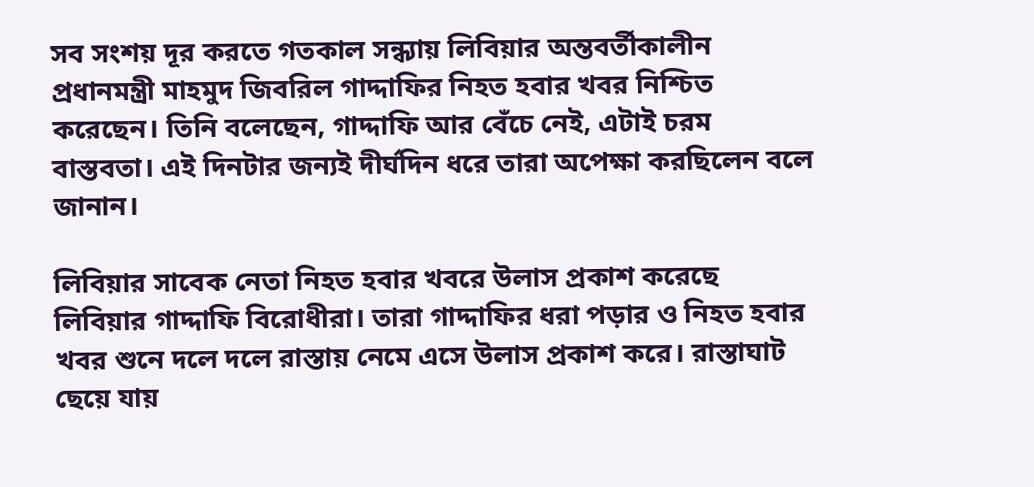সব সংশয় দূর করতে গতকাল সন্ধ্যায় লিবিয়ার অন্তবর্তীকালীন প্রধানমন্ত্রী মাহমুদ জিবরিল গাদ্দাফির নিহত হবার খবর নিশ্চিত করেছেন। তিনি বলেছেন, গাদ্দাফি আর বেঁচে নেই, এটাই চরম বাস্তবতা। এই দিনটার জন্যই দীর্ঘদিন ধরে তারা অপেক্ষা করছিলেন বলে জানান।

লিবিয়ার সাবেক নেতা নিহত হবার খবরে উলাস প্রকাশ করেছে লিবিয়ার গাদ্দাফি বিরোধীরা। তারা গাদ্দাফির ধরা পড়ার ও নিহত হবার খবর শুনে দলে দলে রাস্তায় নেমে এসে উলাস প্রকাশ করে। রাস্তাঘাট ছেয়ে যায়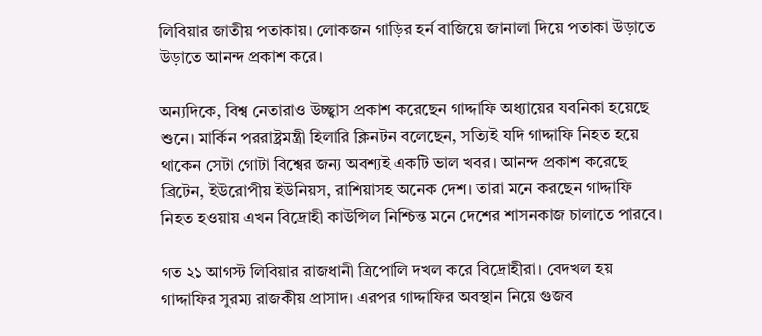লিবিয়ার জাতীয় পতাকায়। লোকজন গাড়ির হর্ন বাজিয়ে জানালা দিয়ে পতাকা উড়াতে উড়াতে আনন্দ প্রকাশ করে।

অন্যদিকে, বিশ্ব নেতারাও উচ্ছ্বাস প্রকাশ করেছেন গাদ্দাফি অধ্যায়ের যবনিকা হয়েছে শুনে। মার্কিন পররাষ্ট্রমন্ত্রী হিলারি ক্লিনটন বলেছেন, সত্যিই যদি গাদ্দাফি নিহত হয়ে থাকেন সেটা গোটা বিশ্বের জন্য অবশ্যই একটি ভাল খবর। আনন্দ প্রকাশ করেছে ব্রিটেন, ইউরোপীয় ইউনিয়স, রাশিয়াসহ অনেক দেশ। তারা মনে করছেন গাদ্দাফি নিহত হওয়ায় এখন বিদ্রোহী কাউন্সিল নিশ্চিন্ত মনে দেশের শাসনকাজ চালাতে পারবে।

গত ২১ আগস্ট লিবিয়ার রাজধানী ত্রিপোলি দখল করে বিদ্রোহীরা। বেদখল হয় গাদ্দাফির সুরম্য রাজকীয় প্রাসাদ। এরপর গাদ্দাফির অবস্থান নিয়ে গুজব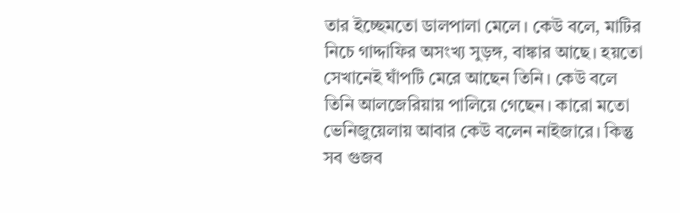তার ইচ্ছেমতো ডালপালা মেলে। কেউ বলে, মাটির নিচে গাদ্দাফির অসংখ্য সুড়ঙ্গ, বাঙ্কার আছে। হয়তো সেখানেই ঘাঁপটি মেরে আছেন তিনি। কেউ বলে তিনি আলজেরিয়ায় পালিয়ে গেছেন। কারো মতো ভেনিজুয়েলায় আবার কেউ বলেন নাইজারে। কিন্তু সব গুজব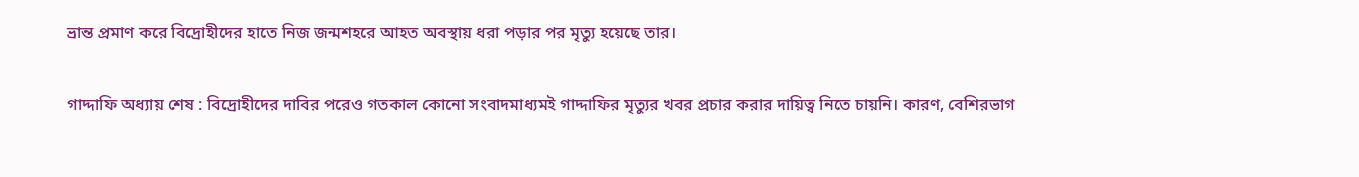ভ্রান্ত প্রমাণ করে বিদ্রোহীদের হাতে নিজ জন্মশহরে আহত অবস্থায় ধরা পড়ার পর মৃত্যু হয়েছে তার।

গাদ্দাফি অধ্যায় শেষ : বিদ্রোহীদের দাবির পরেও গতকাল কোনো সংবাদমাধ্যমই গাদ্দাফির মৃত্যুর খবর প্রচার করার দায়িত্ব নিতে চায়নি। কারণ, বেশিরভাগ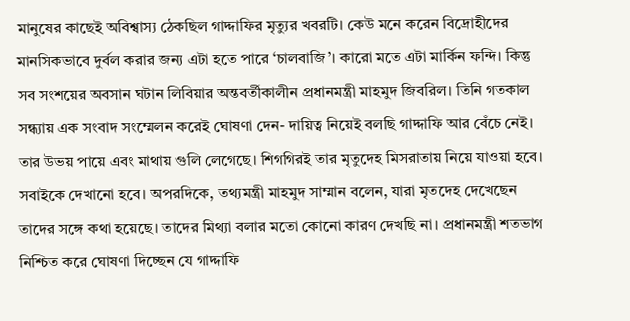মানুষের কাছেই অবিশ্বাস্য ঠেকছিল গাদ্দাফির মৃত্যুর খবরটি। কেউ মনে করেন বিদ্রোহীদের মানসিকভাবে দুর্বল করার জন্য এটা হতে পারে ‘চালবাজি’। কারো মতে এটা মার্কিন ফন্দি। কিন্তু সব সংশয়ের অবসান ঘটান লিবিয়ার অন্তবর্তীকালীন প্রধানমন্ত্রী মাহমুদ জিবরিল। তিনি গতকাল সন্ধ্যায় এক সংবাদ সংম্মেলন করেই ঘোষণা দেন- দায়িত্ব নিয়েই বলছি গাদ্দাফি আর বেঁচে নেই। তার উভয় পায়ে এবং মাথায় গুলি লেগেছে। শিগগিরই তার মৃতুদেহ মিসরাতায় নিয়ে যাওয়া হবে। সবাইকে দেখানো হবে। অপরদিকে, তথ্যমন্ত্রী মাহমুদ সাম্মান বলেন, যারা মৃতদেহ দেখেছেন তাদের সঙ্গে কথা হয়েছে। তাদের মিথ্যা বলার মতো কোনো কারণ দেখছি না। প্রধানমন্ত্রী শতভাগ নিশ্চিত করে ঘোষণা দিচ্ছেন যে গাদ্দাফি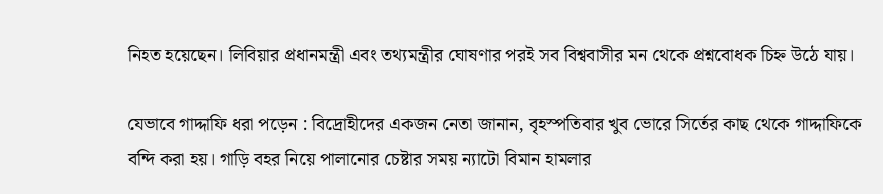নিহত হয়েছেন। লিবিয়ার প্রধানমন্ত্রী এবং তথ্যমন্ত্রীর ঘোষণার পরই সব বিশ্ববাসীর মন থেকে প্রশ্নবোধক চিহ্ন উঠে যায়।

যেভাবে গাদ্দাফি ধরা পড়েন : বিদ্রোহীদের একজন নেতা জানান, বৃহস্পতিবার খুব ভোরে সির্তের কাছ থেকে গাদ্দাফিকে বন্দি করা হয়। গাড়ি বহর নিয়ে পালানোর চেষ্টার সময় ন্যাটো বিমান হামলার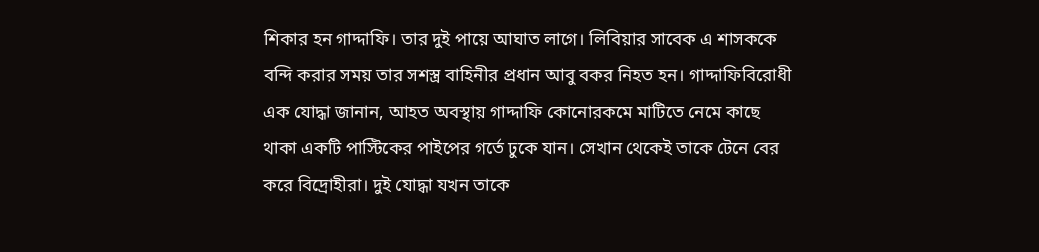শিকার হন গাদ্দাফি। তার দুই পায়ে আঘাত লাগে। লিবিয়ার সাবেক এ শাসককে বন্দি করার সময় তার সশস্ত্র বাহিনীর প্রধান আবু বকর নিহত হন। গাদ্দাফিবিরোধী এক যোদ্ধা জানান, আহত অবস্থায় গাদ্দাফি কোনোরকমে মাটিতে নেমে কাছে থাকা একটি পাস্টিকের পাইপের গর্তে ঢুকে যান। সেখান থেকেই তাকে টেনে বের করে বিদ্রোহীরা। দুই যোদ্ধা যখন তাকে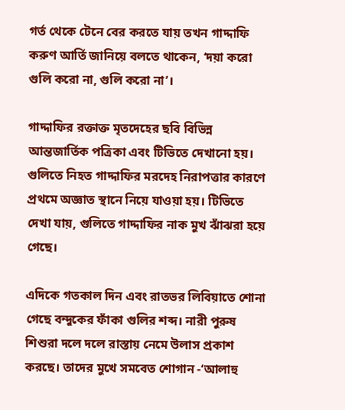গর্ত থেকে টেনে বের করতে যায় তখন গাদ্দাফি করুণ আর্তি জানিয়ে বলতে থাকেন, ‘দয়া করো গুলি করো না, গুলি করো না’।

গাদ্দাফির রক্তাক্ত মৃতদেহের ছবি বিভিন্ন আন্তজার্তিক পত্রিকা এবং টিভিতে দেখানো হয়। গুলিতে নিহত গাদ্দাফির মরদেহ নিরাপত্তার কারণে প্রথমে অজ্ঞাত স্থানে নিয়ে যাওয়া হয়। টিভিতে দেখা যায়, গুলিতে গাদ্দাফির নাক মুখ ঝাঁঝরা হয়ে গেছে।

এদিকে গতকাল দিন এবং রাতভর লিবিয়াতে শোনা গেছে বন্দুকের ফাঁকা গুলির শব্দ। নারী পুরুষ শিশুরা দলে দলে রাস্তায় নেমে উলাস প্রকাশ করছে। তাদের মুখে সমবেত শোগান -‘আলাহু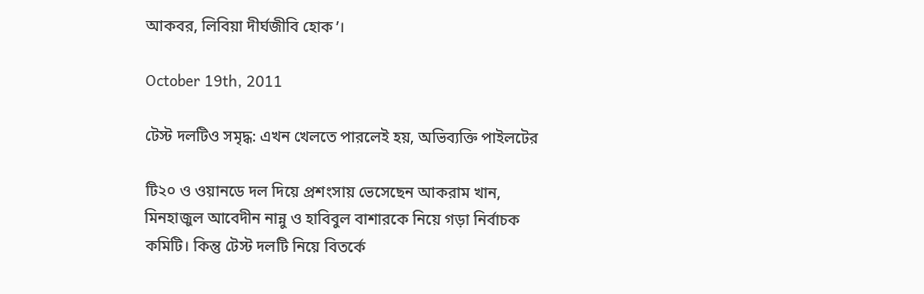আকবর, লিবিয়া দীর্ঘজীবি হোক’।

October 19th, 2011

টেস্ট দলটিও সমৃদ্ধ: এখন খেলতে পারলেই হয়, অভিব্যক্তি পাইলটের

টি২০ ও ওয়ানডে দল দিয়ে প্রশংসায় ভেসেছেন আকরাম খান, মিনহাজুল আবেদীন নান্নু ও হাবিবুল বাশারকে নিয়ে গড়া নির্বাচক কমিটি। কিন্তু টেস্ট দলটি নিয়ে বিতর্কে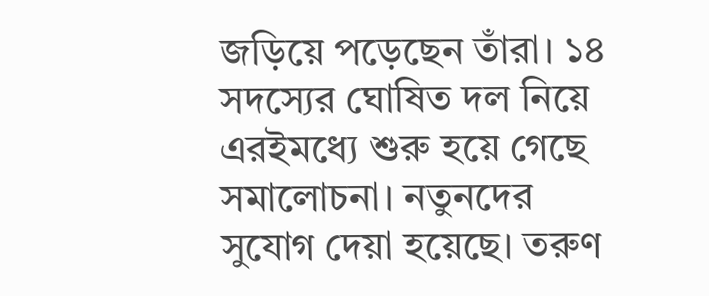জড়িয়ে পড়েছেন তাঁরা। ১৪ সদস্যের ঘোষিত দল নিয়ে এরইমধ্যে শুরু হয়ে গেছে সমালোচনা। নতুনদের সুযোগ দেয়া হয়েছে। তরুণ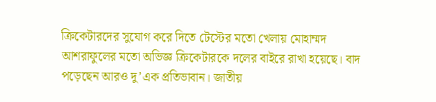ক্রিকেটারদের সুযোগ করে দিতে টেস্টের মতো খেলায় মোহাম্মদ আশরাফুলের মতো অভিজ্ঞ ক্রিকেটারকে দলের বাইরে রাখা হয়েছে। বাদ পড়েছেন আরও দু’এক প্রতিভাবান। জাতীয়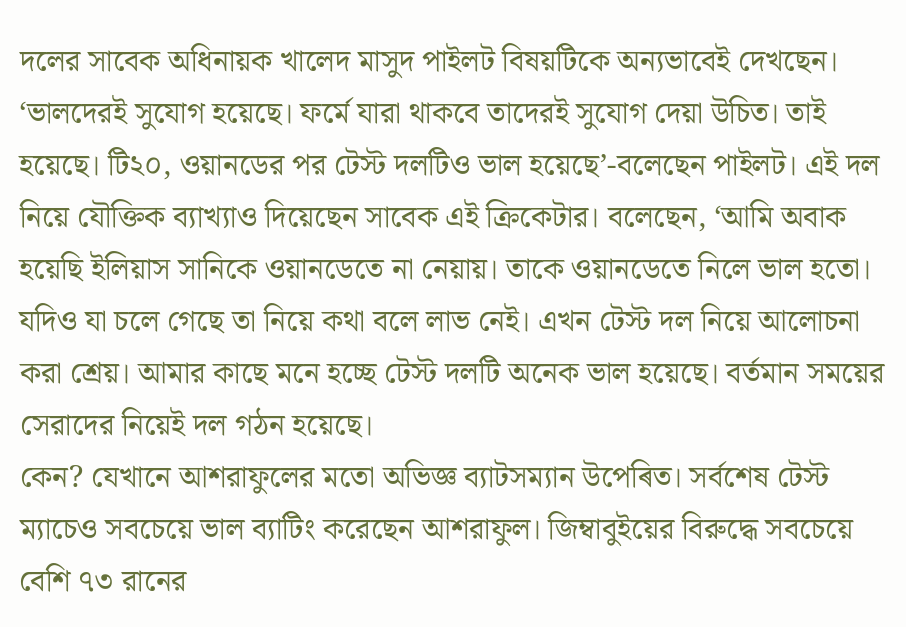দলের সাবেক অধিনায়ক খালেদ মাসুদ পাইলট বিষয়টিকে অন্যভাবেই দেখছেন। ‘ভালদেরই সুযোগ হয়েছে। ফর্মে যারা থাকবে তাদেরই সুযোগ দেয়া উচিত। তাই হয়েছে। টি২০, ওয়ানডের পর টেস্ট দলটিও ভাল হয়েছে’-বলেছেন পাইলট। এই দল নিয়ে যৌক্তিক ব্যাখ্যাও দিয়েছেন সাবেক এই ক্রিকেটার। বলেছেন, ‘আমি অবাক হয়েছি ইলিয়াস সানিকে ওয়ানডেতে না নেয়ায়। তাকে ওয়ানডেতে নিলে ভাল হতো। যদিও যা চলে গেছে তা নিয়ে কথা বলে লাভ নেই। এখন টেস্ট দল নিয়ে আলোচনা করা শ্রেয়। আমার কাছে মনে হচ্ছে টেস্ট দলটি অনেক ভাল হয়েছে। বর্তমান সময়ের সেরাদের নিয়েই দল গঠন হয়েছে।
কেন? যেখানে আশরাফুলের মতো অভিজ্ঞ ব্যাটসম্যান উপেৰিত। সর্বশেষ টেস্ট ম্যাচেও সবচেয়ে ভাল ব্যাটিং করেছেন আশরাফুল। জিম্বাবুইয়ের বিরুদ্ধে সবচেয়ে বেশি ৭৩ রানের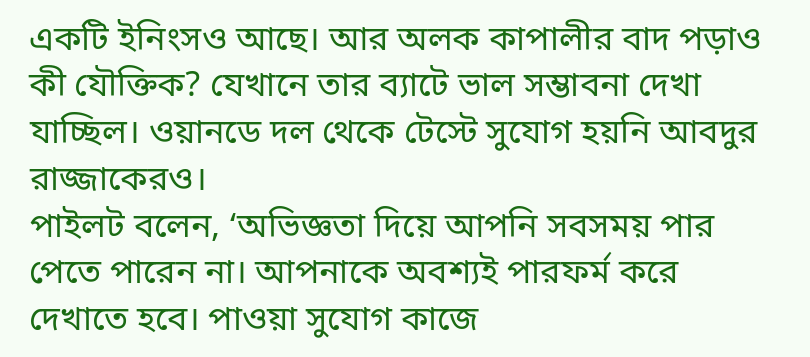একটি ইনিংসও আছে। আর অলক কাপালীর বাদ পড়াও কী যৌক্তিক? যেখানে তার ব্যাটে ভাল সম্ভাবনা দেখা যাচ্ছিল। ওয়ানডে দল থেকে টেস্টে সুযোগ হয়নি আবদুর রাজ্জাকেরও।
পাইলট বলেন, ‘অভিজ্ঞতা দিয়ে আপনি সবসময় পার পেতে পারেন না। আপনাকে অবশ্যই পারফর্ম করে দেখাতে হবে। পাওয়া সুযোগ কাজে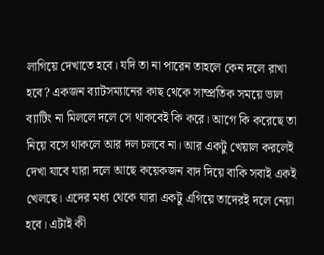লাগিয়ে দেখাতে হবে। যদি তা না পারেন তাহলে কেন দলে রাখা হবে? একজন ব্যাটসম্যানের কাছ থেকে সাম্প্রতিক সময়ে ভাল ব্যাটিং না মিললে দলে সে থাকবেই কি করে। আগে কি করেছে তা নিয়ে বসে থাকলে আর দল চলবে না। আর একটু খেয়াল করলেই দেখা যাবে যারা দলে আছে কয়েকজন বাদ দিয়ে বাকি সবাই একই খেলছে। এদের মধ্য থেকে যারা একটু এগিয়ে তাদেরই দলে নেয়া হবে। এটাই কী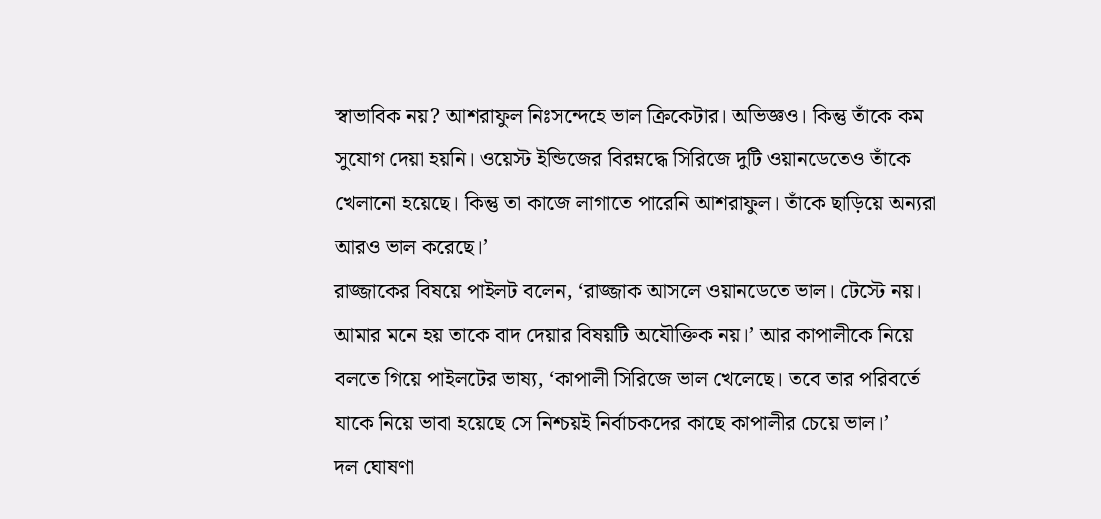স্বাভাবিক নয়? আশরাফুল নিঃসন্দেহে ভাল ক্রিকেটার। অভিজ্ঞও। কিন্তু তাঁকে কম সুযোগ দেয়া হয়নি। ওয়েস্ট ইন্ডিজের বিরম্নদ্ধে সিরিজে দুটি ওয়ানডেতেও তাঁকে খেলানো হয়েছে। কিন্তু তা কাজে লাগাতে পারেনি আশরাফুল। তাঁকে ছাড়িয়ে অন্যরা আরও ভাল করেছে।’
রাজ্জাকের বিষয়ে পাইলট বলেন, ‘রাজ্জাক আসলে ওয়ানডেতে ভাল। টেস্টে নয়। আমার মনে হয় তাকে বাদ দেয়ার বিষয়টি অযৌক্তিক নয়।’ আর কাপালীকে নিয়ে বলতে গিয়ে পাইলটের ভাষ্য, ‘কাপালী সিরিজে ভাল খেলেছে। তবে তার পরিবর্তে যাকে নিয়ে ভাবা হয়েছে সে নিশ্চয়ই নির্বাচকদের কাছে কাপালীর চেয়ে ভাল।’
দল ঘোষণা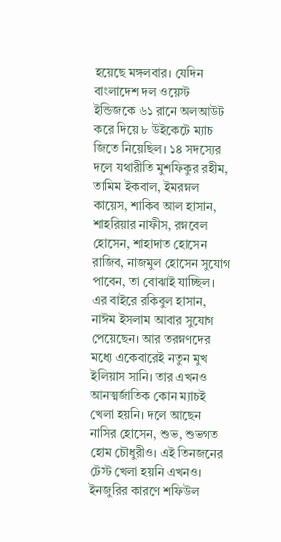হয়েছে মঙ্গলবার। যেদিন বাংলাদেশ দল ওয়েস্ট ইন্ডিজকে ৬১ রানে অলআউট করে দিয়ে ৮ উইকেটে ম্যাচ জিতে নিয়েছিল। ১৪ সদস্যের দলে যথারীতি মুশফিকুর রহীম, তামিম ইকবাল, ইমরম্নল কায়েস, শাকিব আল হাসান, শাহরিয়ার নাফীস, রম্নবেল হোসেন, শাহাদাত হোসেন রাজিব, নাজমুল হোসেন সুযোগ পাবেন, তা বোঝাই যাচ্ছিল।
এর বাইরে রকিবুল হাসান, নাঈম ইসলাম আবার সুযোগ পেয়েছেন। আর তরম্নণদের মধ্যে একেবারেই নতুন মুখ ইলিয়াস সানি। তার এখনও আনত্মর্জাতিক কোন ম্যাচই খেলা হয়নি। দলে আছেন নাসির হোসেন, শুভ, শুভগত হোম চৌধুরীও। এই তিনজনের টেস্ট খেলা হয়নি এখনও। ইনজুরির কারণে শফিউল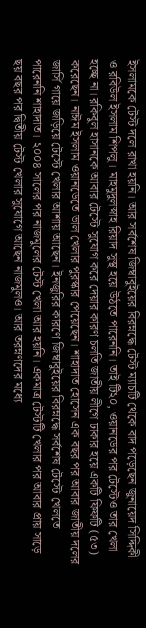ইসলামকে টেস্ট দলে রাখা হয়নি। আর সর্বশেষ জিম্বাবুইয়ের বিরম্নদ্ধে টেস্ট ম্যাচটি থেকে বাদ পড়েছেন জুনায়েদ সিদ্দিকী ও রবিউল ইসলাম শিপলু। মাহমুদুলস্নাহ রিয়াদ সুস্থ হয়ে উঠতে পারেননি। তাই টি২০, ওয়ানডের পর টেস্টেও তার খেলা হচ্ছে না। রকিবুল হাসানকে আবার টেস্টে সুযোগ করে দেয়ার কারণ চলতি জাতীয় লীগে ঢাকার হয়ে একটি ফিফটি (৫৩) করেছেন। নাঈম ইসলাম ওয়ানডেতে ভাল খেলার পুরস্কার পেয়েছেন। শাহাদাত হোসেন এক বছর পর আবার জাতীয় দলের জার্সি গায়ে জড়িয়ে টেস্টে খেলার আশায় আছেন। ইনজুরির কারণে জিম্বাবুইয়ের বিরম্নদ্ধে সর্বশেষ টেস্টে খেলতে পারেননি শাহাদাত। ২০০৪ সালের পর নাজমুলের টেস্ট খেলা আর হয়নি। একমাত্র টেস্টটি খেলার পর আবার প্রায় সাড়ে ছয় বছর পর দ্বিতীয় টেস্ট খেলার সুযোগে আছেন নাজমুলও। আর তরম্নণদের মধ্যে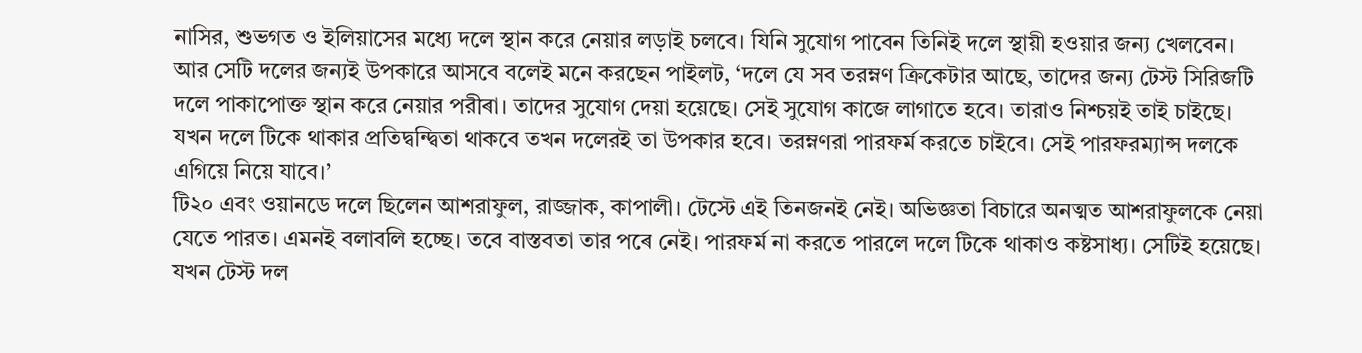নাসির, শুভগত ও ইলিয়াসের মধ্যে দলে স্থান করে নেয়ার লড়াই চলবে। যিনি সুযোগ পাবেন তিনিই দলে স্থায়ী হওয়ার জন্য খেলবেন। আর সেটি দলের জন্যই উপকারে আসবে বলেই মনে করছেন পাইলট, ‘দলে যে সব তরম্নণ ক্রিকেটার আছে, তাদের জন্য টেস্ট সিরিজটি দলে পাকাপোক্ত স্থান করে নেয়ার পরীৰা। তাদের সুযোগ দেয়া হয়েছে। সেই সুযোগ কাজে লাগাতে হবে। তারাও নিশ্চয়ই তাই চাইছে। যখন দলে টিকে থাকার প্রতিদ্বন্দ্বিতা থাকবে তখন দলেরই তা উপকার হবে। তরম্নণরা পারফর্ম করতে চাইবে। সেই পারফরম্যান্স দলকে এগিয়ে নিয়ে যাবে।’
টি২০ এবং ওয়ানডে দলে ছিলেন আশরাফুল, রাজ্জাক, কাপালী। টেস্টে এই তিনজনই নেই। অভিজ্ঞতা বিচারে অনত্মত আশরাফুলকে নেয়া যেতে পারত। এমনই বলাবলি হচ্ছে। তবে বাস্তবতা তার পৰে নেই। পারফর্ম না করতে পারলে দলে টিকে থাকাও কষ্টসাধ্য। সেটিই হয়েছে। যখন টেস্ট দল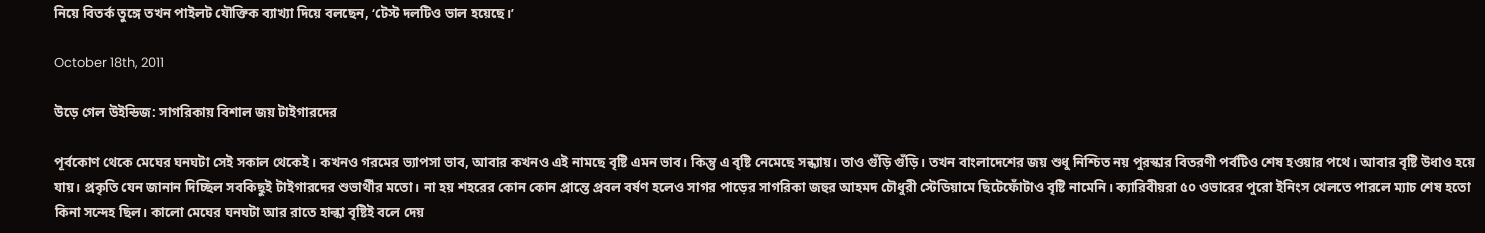নিয়ে বিতর্ক তুঙ্গে তখন পাইলট যৌক্তিক ব্যাখ্যা দিয়ে বলছেন, ‘টেস্ট দলটিও ভাল হয়েছে।’

October 18th, 2011

উড়ে গেল উইন্ডিজ: সাগরিকায় বিশাল জয় টাইগারদের

পূর্বকোণ থেকে মেঘের ঘনঘটা সেই সকাল থেকেই। কখনও গরমের ভ্যাপসা ভাব, আবার কখনও এই নামছে বৃষ্টি এমন ভাব। কিন্তু এ বৃষ্টি নেমেছে সন্ধ্যায়। তাও গুঁড়ি গুঁড়ি। তখন বাংলাদেশের জয় শুধু নিশ্চিত নয় পুরস্কার বিতরণী পর্বটিও শেষ হওয়ার পথে। আবার বৃষ্টি উধাও হয়ে যায়। প্রকৃতি যেন জানান দিচ্ছিল সবকিছুই টাইগারদের শুভার্থীর মতো। না হয় শহরের কোন কোন প্রান্তে প্রবল বর্ষণ হলেও সাগর পাড়ের সাগরিকা জহুর আহমদ চৌধুরী স্টেডিয়ামে ছিটেফোঁটাও বৃষ্টি নামেনি। ক্যারিবীয়রা ৫০ ওভারের পুরো ইনিংস খেলতে পারলে ম্যাচ শেষ হতো কিনা সন্দেহ ছিল। কালো মেঘের ঘনঘটা আর রাতে হাল্কা বৃষ্টিই বলে দেয়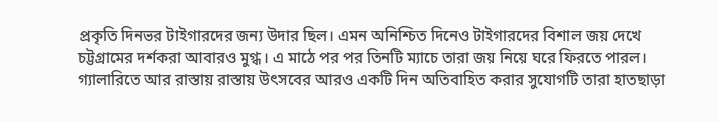প্রকৃতি দিনভর টাইগারদের জন্য উদার ছিল। এমন অনিশ্চিত দিনেও টাইগারদের বিশাল জয় দেখে চট্টগ্রামের দর্শকরা আবারও মুগ্ধ। এ মাঠে পর পর তিনটি ম্যাচে তারা জয় নিয়ে ঘরে ফিরতে পারল। গ্যালারিতে আর রাস্তায় রাস্তায় উৎসবের আরও একটি দিন অতিবাহিত করার সুযোগটি তারা হাতছাড়া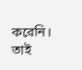করেনি। তাই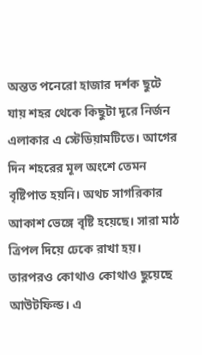অন্তত পনেরো হাজার দর্শক ছুটে যায় শহর থেকে কিছুটা দূরে নির্জন এলাকার এ স্টেডিয়ামটিতে। আগের দিন শহরের মূল অংশে তেমন বৃষ্টিপাত হয়নি। অথচ সাগরিকার আকাশ ভেঙ্গে বৃষ্টি হয়েছে। সারা মাঠ ত্রিপল দিয়ে ঢেকে রাখা হয়। তারপরও কোথাও কোথাও ছুয়েছে আউটফিল্ড। এ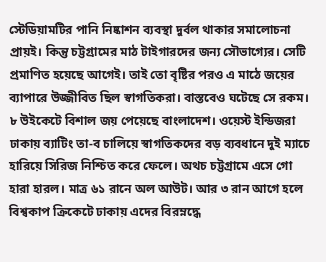স্টেডিয়ামটির পানি নিষ্কাশন ব্যবস্থা দুর্বল থাকার সমালোচনা প্রায়ই। কিন্তু চট্টগ্রামের মাঠ টাইগারদের জন্য সৌভাগ্যের। সেটি প্রমাণিত হয়েছে আগেই। তাই তো বৃষ্টির পরও এ মাঠে জয়ের ব্যাপারে উজ্জীবিত ছিল স্বাগতিকরা। বাস্তবেও ঘটেছে সে রকম। ৮ উইকেটে বিশাল জয় পেয়েছে বাংলাদেশ। ওয়েস্ট ইন্ডিজরা ঢাকায় ব্যাটিং তা-ব চালিয়ে স্বাগতিকদের বড় ব্যবধানে দুই ম্যাচে হারিয়ে সিরিজ নিশ্চিত করে ফেলে। অথচ চট্টগ্রামে এসে গো হারা হারল। মাত্র ৬১ রানে অল আউট। আর ৩ রান আগে হলে বিশ্বকাপ ক্রিকেটে ঢাকায় এদের বিরম্নদ্ধে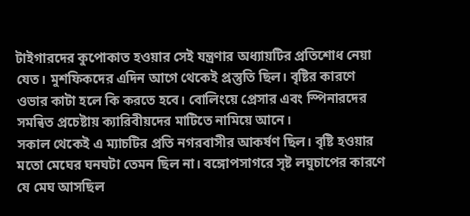টাইগারদের কুপোকাত হওয়ার সেই যন্ত্রণার অধ্যায়টির প্রতিশোধ নেয়া যেত। মুশফিকদের এদিন আগে থেকেই প্রস্তুতি ছিল। বৃষ্টির কারণে ওভার কাটা হলে কি করতে হবে। বোলিংয়ে প্রেসার এবং স্পিনারদের সমন্বিত প্রচেষ্টায় ক্যারিবীয়দের মাটিতে নামিয়ে আনে।
সকাল থেকেই এ ম্যাচটির প্রতি নগরবাসীর আকর্ষণ ছিল। বৃষ্টি হওয়ার মতো মেঘের ঘনঘটা তেমন ছিল না। বঙ্গোপসাগরে সৃষ্ট লঘুচাপের কারণে যে মেঘ আসছিল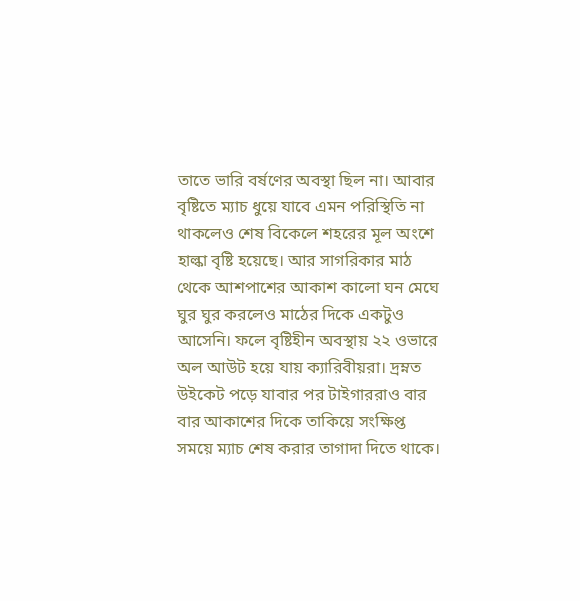তাতে ভারি বর্ষণের অবস্থা ছিল না। আবার বৃষ্টিতে ম্যাচ ধুয়ে যাবে এমন পরিস্থিতি না থাকলেও শেষ বিকেলে শহরের মূল অংশে হাল্কা বৃষ্টি হয়েছে। আর সাগরিকার মাঠ থেকে আশপাশের আকাশ কালো ঘন মেঘে ঘুর ঘুর করলেও মাঠের দিকে একটুও আসেনি। ফলে বৃষ্টিহীন অবস্থায় ২২ ওভারে অল আউট হয়ে যায় ক্যারিবীয়রা। দ্রম্নত উইকেট পড়ে যাবার পর টাইগাররাও বার বার আকাশের দিকে তাকিয়ে সংক্ষিপ্ত সময়ে ম্যাচ শেষ করার তাগাদা দিতে থাকে।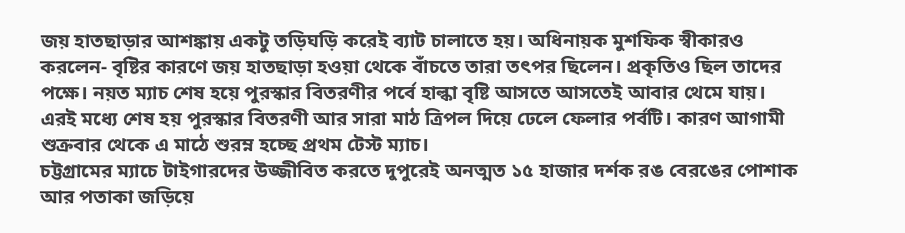জয় হাতছাড়ার আশঙ্কায় একটু তড়িঘড়ি করেই ব্যাট চালাতে হয়। অধিনায়ক মুশফিক স্বীকারও করলেন- বৃষ্টির কারণে জয় হাতছাড়া হওয়া থেকে বাঁচতে তারা তৎপর ছিলেন। প্রকৃতিও ছিল তাদের পক্ষে। নয়ত ম্যাচ শেষ হয়ে পুরস্কার বিতরণীর পর্বে হাল্কা বৃষ্টি আসতে আসতেই আবার থেমে যায়। এরই মধ্যে শেষ হয় পুরস্কার বিতরণী আর সারা মাঠ ত্রিপল দিয়ে ঢেলে ফেলার পর্বটি। কারণ আগামী শুক্রবার থেকে এ মাঠে শুরম্ন হচ্ছে প্রথম টেস্ট ম্যাচ।
চট্টগ্রামের ম্যাচে টাইগারদের উজ্জীবিত করতে দুপুরেই অনত্মত ১৫ হাজার দর্শক রঙ বেরঙের পোশাক আর পতাকা জড়িয়ে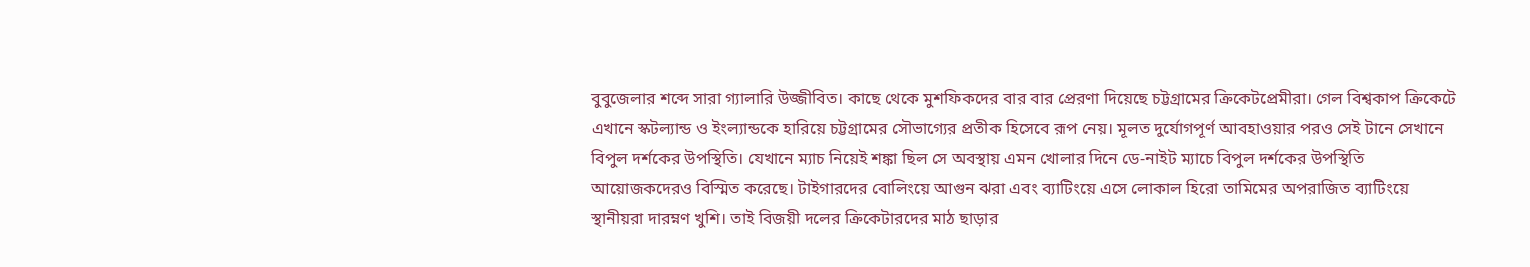বুবুজেলার শব্দে সারা গ্যালারি উজ্জীবিত। কাছে থেকে মুশফিকদের বার বার প্রেরণা দিয়েছে চট্টগ্রামের ক্রিকেটপ্রেমীরা। গেল বিশ্বকাপ ক্রিকেটে এখানে স্কটল্যান্ড ও ইংল্যান্ডকে হারিয়ে চট্টগ্রামের সৌভাগ্যের প্রতীক হিসেবে রূপ নেয়। মূলত দুর্যোগপূর্ণ আবহাওয়ার পরও সেই টানে সেখানে বিপুল দর্শকের উপস্থিতি। যেখানে ম্যাচ নিয়েই শঙ্কা ছিল সে অবস্থায় এমন খোলার দিনে ডে-নাইট ম্যাচে বিপুল দর্শকের উপস্থিতি আয়োজকদেরও বিস্মিত করেছে। টাইগারদের বোলিংয়ে আগুন ঝরা এবং ব্যাটিংয়ে এসে লোকাল হিরো তামিমের অপরাজিত ব্যাটিংয়ে স্থানীয়রা দারম্নণ খুশি। তাই বিজয়ী দলের ক্রিকেটারদের মাঠ ছাড়ার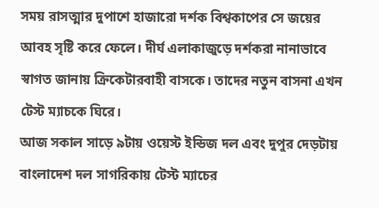সময় রাসত্মার দুপাশে হাজারো দর্শক বিশ্বকাপের সে জয়ের আবহ সৃষ্টি করে ফেলে। দীর্ঘ এলাকাজুড়ে দর্শকরা নানাভাবে স্বাগত জানায় ক্রিকেটারবাহী বাসকে। তাদের নতুন বাসনা এখন টেস্ট ম্যাচকে ঘিরে।
আজ সকাল সাড়ে ৯টায় ওয়েস্ট ইন্ডিজ দল এবং দুপুর দেড়টায় বাংলাদেশ দল সাগরিকায় টেস্ট ম্যাচের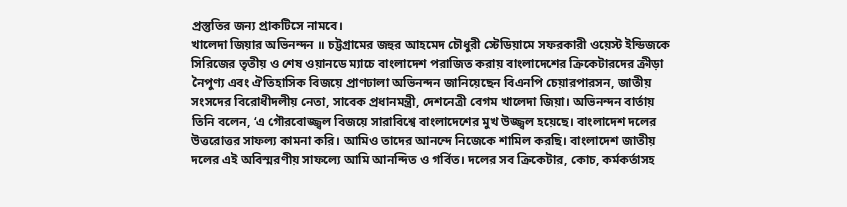প্রস্তুতির জন্য প্রাকটিসে নামবে।
খালেদা জিয়ার অভিনন্দন ॥ চট্টগ্রামের জহুর আহমেদ চৌধুরী স্টেডিয়ামে সফরকারী ওয়েস্ট ইন্ডিজকে সিরিজের তৃতীয় ও শেষ ওয়ানডে ম্যাচে বাংলাদেশ পরাজিত করায় বাংলাদেশের ক্রিকেটারদের ক্রীড়া নৈপুণ্য এবং ঐতিহাসিক বিজয়ে প্রাণঢালা অভিনন্দন জানিয়েছেন বিএনপি চেয়ারপারসন, জাতীয় সংসদের বিরোধীদলীয় নেতা, সাবেক প্রধানমন্ত্রী, দেশনেত্রী বেগম খালেদা জিয়া। অভিনন্দন বার্তায় তিনি বলেন, ‘এ গৌরবোজ্জ্বল বিজয়ে সারাবিশ্বে বাংলাদেশের মুখ উজ্জ্বল হয়েছে। বাংলাদেশ দলের উত্তরোত্তর সাফল্য কামনা করি। আমিও তাদের আনন্দে নিজেকে শামিল করছি। বাংলাদেশ জাতীয় দলের এই অবিস্মরণীয় সাফল্যে আমি আনন্দিত ও গর্বিত। দলের সব ক্রিকেটার, কোচ, কর্মকর্তাসহ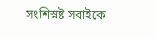সংশিস্নষ্ট সবাইকে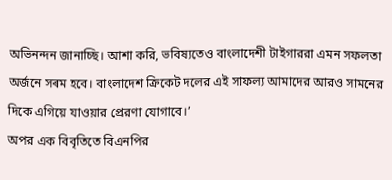অভিনন্দন জানাচ্ছি। আশা করি, ভবিষ্যতেও বাংলাদেশী টাইগাররা এমন সফলতা অর্জনে সৰম হবে। বাংলাদেশ ক্রিকেট দলের এই সাফল্য আমাদের আরও সামনের দিকে এগিয়ে যাওয়ার প্রেরণা যোগাবে।’
অপর এক বিবৃতিতে বিএনপির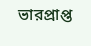ভারপ্রাপ্ত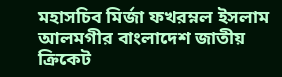মহাসচিব মির্জা ফখরম্নল ইসলাম আলমগীর বাংলাদেশ জাতীয় ক্রিকেট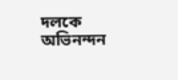দলকে অভিনন্দন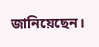জানিয়েছেন।